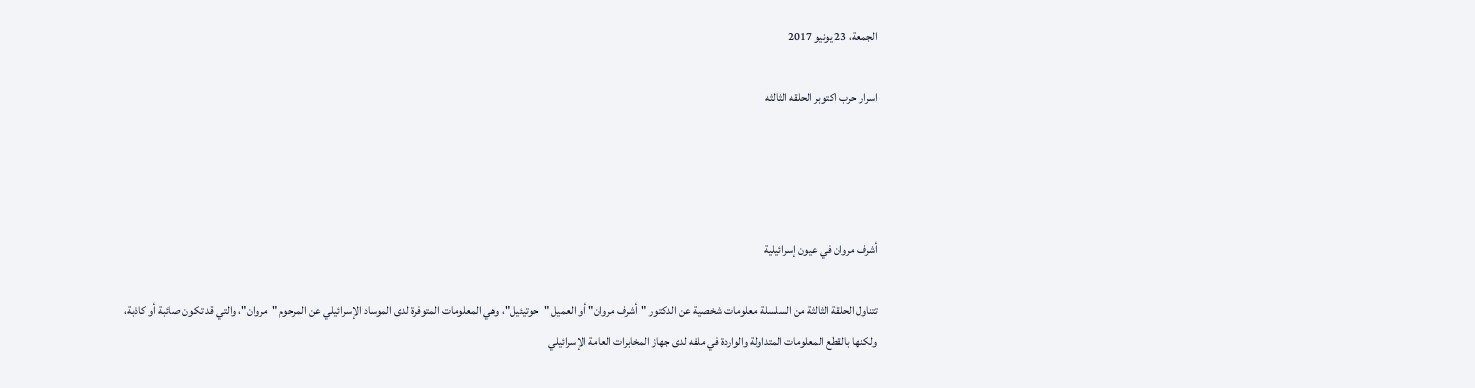الجمعة، 23 يونيو 2017

اسرار حرب اكتوبر الحلقه الثالثه




أشرف مروان في عيون إسرائيلية

تتناول الحلقة الثالثة من السلسلة معلومات شخصية عن الدكتور "أشرف مروان" أو العميل "حوتيئيل"، وهي المعلومات المتوفرة لدى الموساد الإسرائيلي عن المرحوم "مروان"، والتي قد تكون صائبة أو كاذبة، ولكنها بالقطع المعلومات المتداولة والواردة في ملفه لدى جهاز المخابرات العامة الإسرائيلي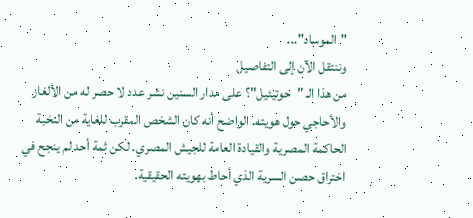"الموساد"...
وننتقل الآن إلى التفاصيل
من هذا الـ "حوتيئيل"؟ على مدار السنين نشر عدد لا حصر له من الألغاز والأحاجي حول هويته. الواضح أنه كان الشخص المقرب للغاية من النخبة الحاكمة المصرية والقيادة العامة للجيش المصري. لكن ثمة أحد لم ينجح في اختراق حصن السرية الذي أحاط بهويته الحقيقية.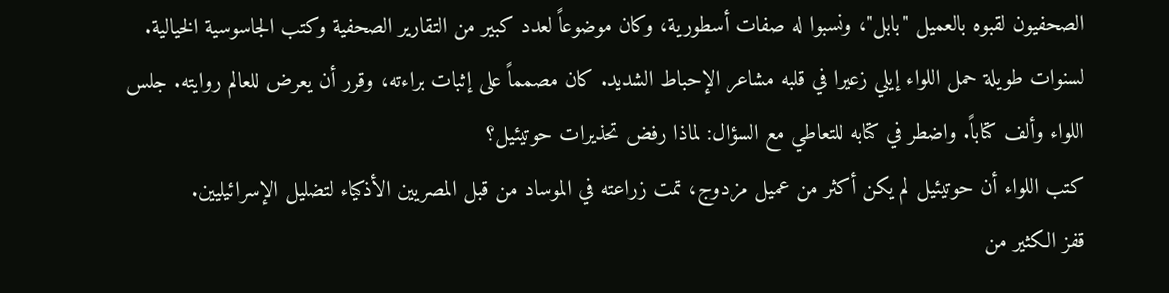الصحفيون لقبوه بالعميل "بابل"، ونسبوا له صفات أسطورية، وكان موضوعاً لعدد كبير من التقارير الصحفية وكتب الجاسوسية الخيالية.
لسنوات طويلة حمل اللواء إيلي زعيرا في قلبه مشاعر الإحباط الشديد. كان مصمماً على إثبات براءته، وقرر أن يعرض للعالم روايته. جلس اللواء وألف كتاباً. واضطر في كتابه للتعاطي مع السؤال: لماذا رفض تحذيرات حوتيئيل؟
كتب اللواء أن حوتيئيل لم يكن أكثر من عميل مزدوج، تمت زراعته في الموساد من قبل المصريين الأذكياء لتضليل الإسرائيليين.
قفز الكثير من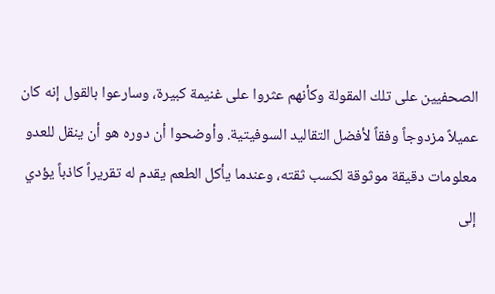الصحفيين على تلك المقولة وكأنهم عثروا على غنيمة كبيرة، وسارعوا بالقول إنه كان عميلاً مزدوجاً وفقاً لأفضل التقاليد السوفيتية. وأوضحوا أن دوره هو أن ينقل للعدو معلومات دقيقة موثوقة لكسب ثقته، وعندما يأكل الطعم يقدم له تقريراً كاذباً يؤدي إلى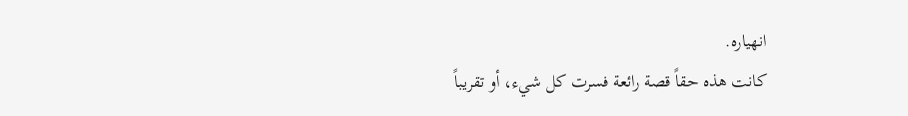انهياره.
كانت هذه حقاً قصة رائعة فسرت كل شيء، أو تقريباً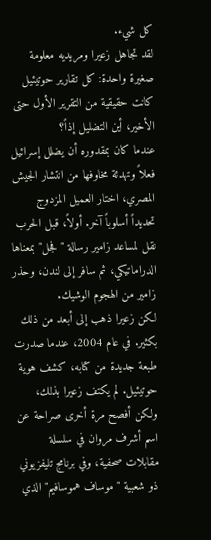كل شيء.
لقد تجاهل زعيرا ومريديه معلومة صغيرة واحدة: كل تقارير حوتيئيل كانت حقيقية من التقرير الأول حتى الأخير، أين التضليل إذاً؟
عندما كان بمقدوره أن يضلل إسرائيل فعلاً وتهدئة مخاوفها من انتشار الجيش المصري، اختار العميل المزدوج تحديداً أسلوباً آخر. أولاً، قبل الحرب نقل لمساعد زامير رسالة "فجل" بمعناها الدراماتيكي، ثم سافر إلى لندن، وحذر زامير من الهجوم الوشيك.
لكن زعيرا ذهب إلى أبعد من ذلك بكثير. في عام 2004، عندما صدرت طبعة جديدة من كتابه، كشف هوية حوتيئيل. لم يكتف زعيرا بذلك، ولكن أفصح مرة أخرى صراحة عن اسم أشرف مروان في سلسلة مقابلات صحفية، وفي برنامج تليفزيوني ذو شعبية "موساف هموسافيم" الذي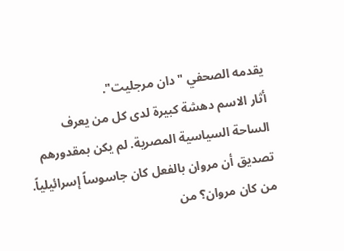يقدمه الصحفي "دان مرجليت".
أثار الاسم دهشة كبيرة لدى كل من يعرف الساحة السياسية المصرية. لم يكن بمقدورهم تصديق أن مروان بالفعل كان جاسوساً إسرائيلياً. من كان مروان؟ من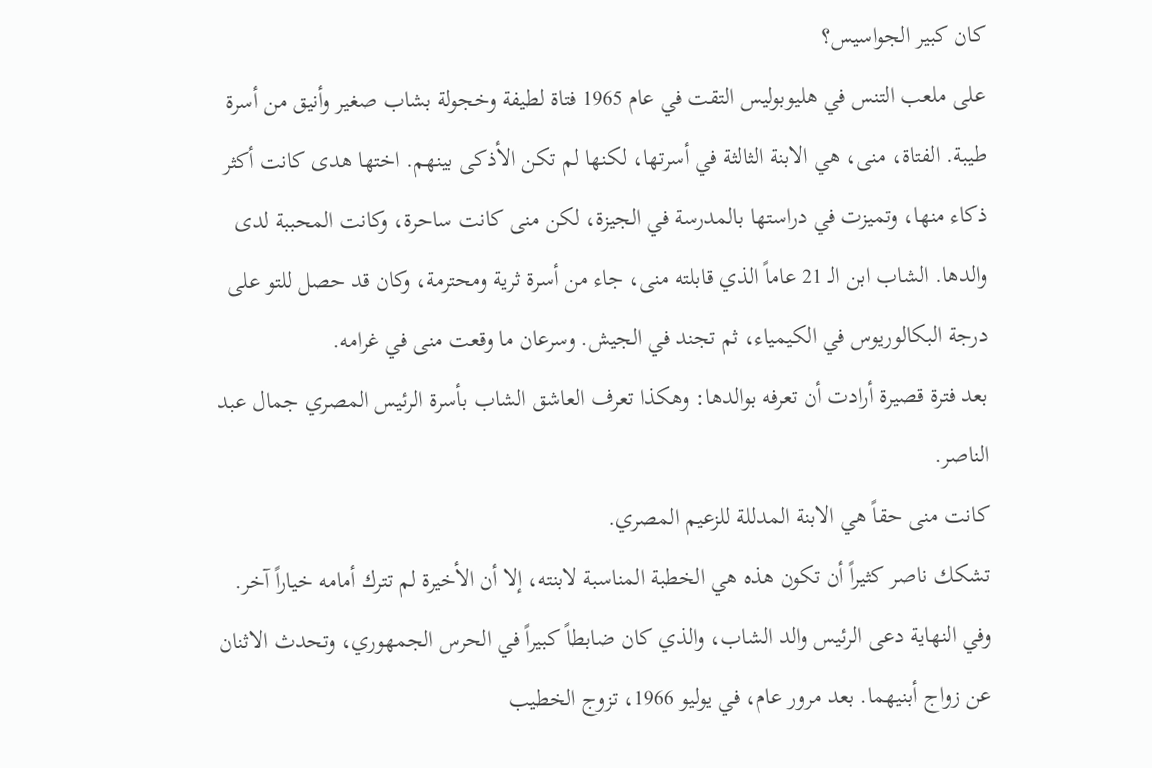كان كبير الجواسيس؟
على ملعب التنس في هليوبوليس التقت في عام 1965 فتاة لطيفة وخجولة بشاب صغير وأنيق من أسرة طيبة. الفتاة، منى، هي الابنة الثالثة في أسرتها، لكنها لم تكن الأذكى بينهم. اختها هدى كانت أكثر ذكاء منها، وتميزت في دراستها بالمدرسة في الجيزة، لكن منى كانت ساحرة، وكانت المحببة لدى والدها. الشاب ابن الـ 21 عاماً الذي قابلته منى، جاء من أسرة ثرية ومحترمة، وكان قد حصل للتو على درجة البكالوريوس في الكيمياء، ثم تجند في الجيش. وسرعان ما وقعت منى في غرامه.
بعد فترة قصيرة أرادت أن تعرفه بوالدها: وهكذا تعرف العاشق الشاب بأسرة الرئيس المصري جمال عبد الناصر.
كانت منى حقاً هي الابنة المدللة للزعيم المصري.
تشكك ناصر كثيراً أن تكون هذه هي الخطبة المناسبة لابنته، إلا أن الأخيرة لم تترك أمامه خياراً آخر. وفي النهاية دعى الرئيس والد الشاب، والذي كان ضابطاً كبيراً في الحرس الجمهوري، وتحدث الاثنان عن زواج أبنيهما. بعد مرور عام، في يوليو 1966، تزوج الخطيب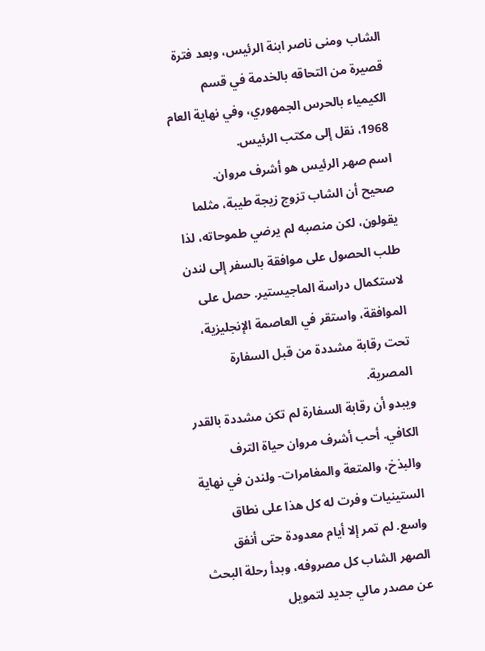الشاب ومنى ناصر ابنة الرئيس، وبعد فترة قصيرة من التحاقه بالخدمة في قسم الكيمياء بالحرس الجمهوري، وفي نهاية العام 1968، نقل إلى مكتب الرئيس.
اسم صهر الرئيس هو أشرف مروان.
صحيح أن الشاب تزوج زيجة طيبة، مثلما يقولون، لكن منصبه لم يرضي طموحاته، لذا طلب الحصول على موافقة بالسفر إلى لندن لاستكمال دراسة الماجيستير. حصل على الموافقة، واستقر في العاصمة الإنجليزية، تحت رقابة مشددة من قبل السفارة المصرية.
ويبدو أن رقابة السفارة لم تكن مشددة بالقدر الكافي. أحب أشرف مروان حياة الترف والبذخ، والمتعة والمغامرات- ولندن في نهاية الستينيات وفرت له كل هذا على نطاق واسع. لم تمر إلا أيام معدودة حتى أنفق الصهر الشاب كل مصروفه، وبدأ رحلة البحث عن مصدر مالي جديد لتمويل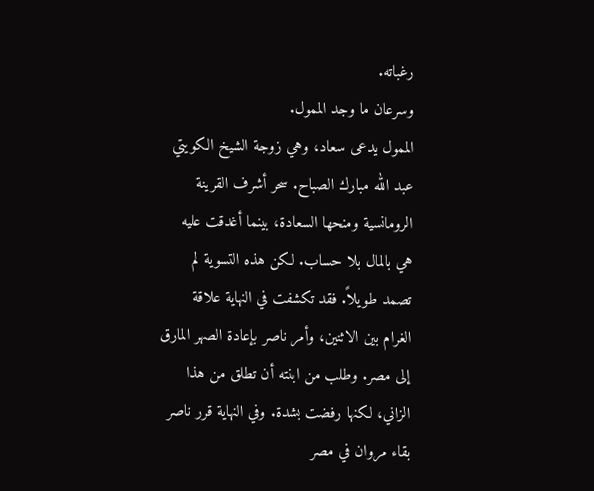رغباته.
وسرعان ما وجد الممول.
الممول يدعى سعاد، وهي زوجة الشيخ الكويتي عبد الله مبارك الصباح. سحر أشرف القرينة الرومانسية ومنحها السعادة، بينما أغدقت عليه هي بالمال بلا حساب. لكن هذه التسوية لم تصمد طويلاً. فقد تكشفت في النهاية علاقة الغرام بين الاثنين، وأمر ناصر بإعادة الصهر المارق إلى مصر. وطلب من ابنته أن تطلق من هذا الزاني، لكنها رفضت بشدة. وفي النهاية قرر ناصر بقاء مروان في مصر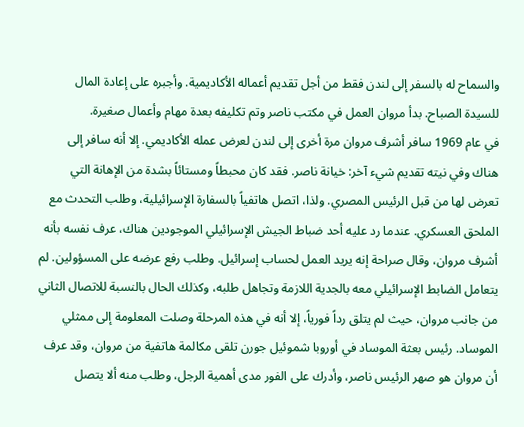والسماح له بالسفر إلى لندن فقط من أجل تقديم أعماله الأكاديمية. وأجبره على إعادة المال للسيدة الصباح. بدأ مروان العمل في مكتب ناصر وتم تكليفه بعدة مهام وأعمال صغيرة.
في عام 1969 سافر أشرف مروان مرة أخرى إلى لندن لعرض عمله الأكاديمي. إلا أنه سافر إلى هناك وفي نيته تقديم شيء آخر: خيانة ناصر. فقد كان محبطاً ومستائاً بشدة من الإهانة التي تعرض لها من قبل الرئيس المصري. ولذا، اتصل هاتفياً بالسفارة الإسرائيلية، وطلب التحدث مع الملحق العسكري. عندما رد عليه أحد ضباط الجيش الإسرائيلي الموجودين هناك، عرف نفسه بأنه أشرف مروان، وقال صراحة إنه يريد العمل لحساب إسرائيل. وطلب رفع عرضه على المسؤولين. لم يتعامل الضابط الإسرائيلي معه بالجدية اللازمة وتجاهل طلبه، وكذلك الحال بالنسبة للاتصال الثاني من جانب مروان، حيث لم يتلق رداً فورياً، إلا أنه في هذه المرحلة وصلت المعلومة إلى ممثلي الموساد. رئيس بعثة الموساد في أوروبا شموئيل جورن تلقى مكالمة هاتفية من مروان، وقد عرف أن مروان هو صهر الرئيس ناصر، وأدرك على الفور مدى أهمية الرجل، وطلب منه ألا يتصل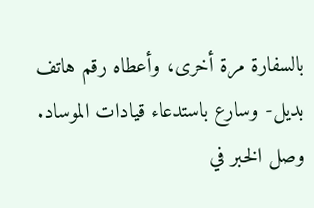بالسفارة مرة أخرى، وأعطاه رقم هاتف بديل- وسارع باستدعاء قيادات الموساد.
وصل الخبر في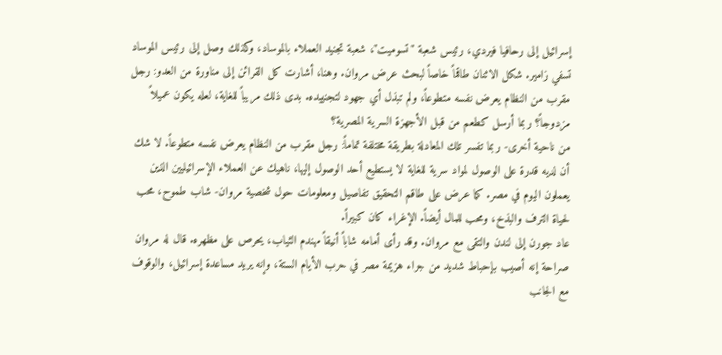إسرائيل إلى رحافيا فيردي، رئيس شعبة "تسوميت"، شعبة تجنيد العملاء بالموساد، وكذلك وصل إلى رئيس الموساد تسفي زامير. شكل الاثنان طاقماً خاصاً لبحث عرض مروان. وهنا، أشارت كل القرائن إلى مناورة من العدو: رجل مقرب من النظام يعرض نفسه متطوعاً، ولم تبذل أي جهود لتجنييده. بدى ذلك مريباً للغاية، لعله يكون عميلاً مزدوجاً؟ ربما أرسل كطعم من قبل الأجهزة السرية المصرية؟
من ناحية أخرى- ربما تفسر تلك المعادلة بطريقة مختلفة تماماً: رجل مقرب من النظام يعرض نفسه متطوعاً. لا شك أن لديه قدرة على الوصول لمواد سرية للغاية لا يستطيع أحد الوصول إليها، ناهيك عن العملاء الإسرائيليين الذين يعملون اليوم في مصر. كما عرض على طاقم التحقيق تفاصيل ومعلومات حول شخصية مروان- شاب طموح، محب لحياة الترف والبذخ، ومحب للمال أيضاً. الإغراء كان كبيراً.
عاد جورن إلى لندن والتقى مع مروان. وقد رأى أمامه شاباً أنيقاً مهندم الثياب، يحرص على مظهره. قال له مروان صراحة إنه أصيب بإحباط شديد من جراء هزيمة مصر في حرب الأيام الستة، وإنه يريد مساعدة إسرائيل، والوقوف مع الجانب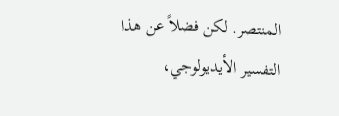المنتصر. لكن فضلاً عن هذا التفسير الأيديولوجي،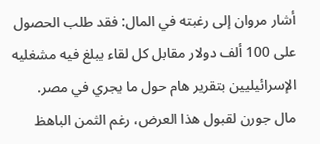أشار مروان إلى رغبته في المال: فقد طلب الحصول على 100 ألف دولار مقابل كل لقاء يبلغ فيه مشغليه الإسرائيليين بتقرير هام حول ما يجري في مصر.
مال جورن لقبول هذا العرض، رغم الثمن الباهظ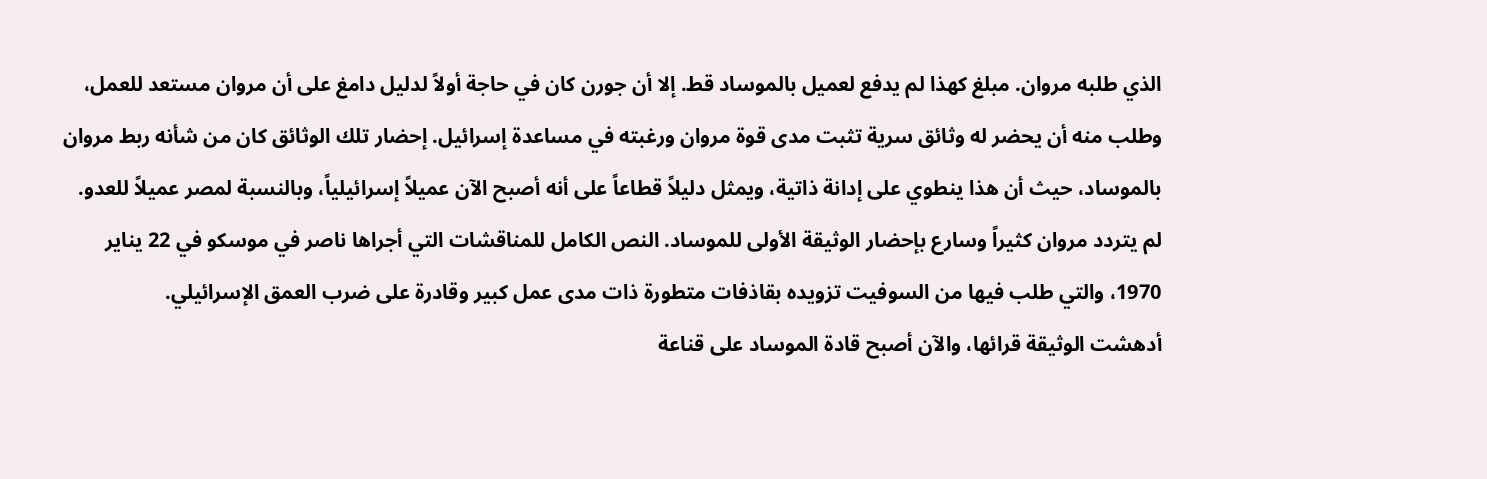الذي طلبه مروان. مبلغ كهذا لم يدفع لعميل بالموساد قط. إلا أن جورن كان في حاجة أولاً لدليل دامغ على أن مروان مستعد للعمل، وطلب منه أن يحضر له وثائق سرية تثبت مدى قوة مروان ورغبته في مساعدة إسرائيل. إحضار تلك الوثائق كان من شأنه ربط مروان بالموساد، حيث أن هذا ينطوي على إدانة ذاتية، ويمثل دليلاً قطاعاً على أنه أصبح الآن عميلاً إسرائيلياً، وبالنسبة لمصر عميلاً للعدو.
لم يتردد مروان كثيراً وسارع بإحضار الوثيقة الأولى للموساد. النص الكامل للمناقشات التي أجراها ناصر في موسكو في 22 يناير 1970، والتي طلب فيها من السوفيت تزويده بقاذفات متطورة ذات مدى عمل كبير وقادرة على ضرب العمق الإسرائيلي.
أدهشت الوثيقة قرائها، والآن أصبح قادة الموساد على قناعة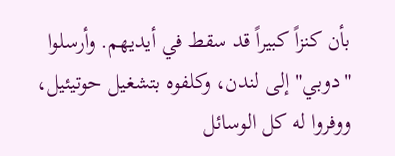بأن كنزاً كبيراً قد سقط في أيديهم. وأرسلوا "دوبي" إلى لندن، وكلفوه بتشغيل حوتيئيل، ووفروا له كل الوسائل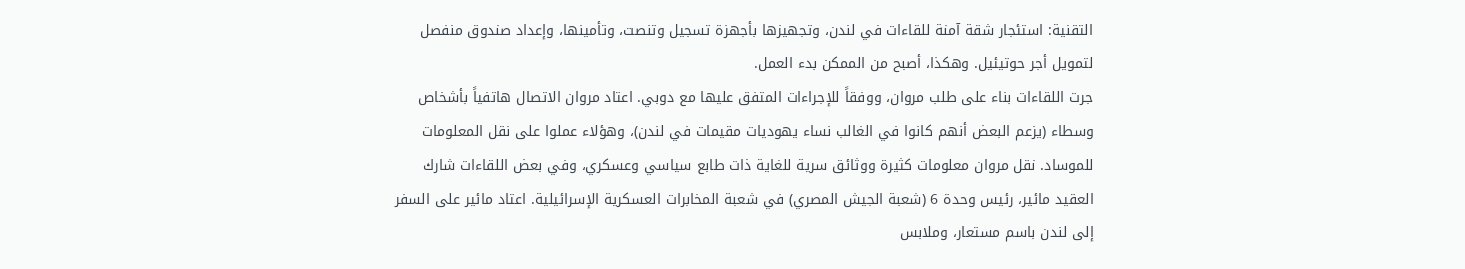التقنية: استئجار شقة آمنة للقاءات في لندن، وتجهيزها بأجهزة تسجيل وتنصت، وتأمينها، وإعداد صندوق منفصل لتمويل أجر حوتيئيل. وهكذا، أصبح من الممكن بدء العمل.
جرت اللقاءات بناء على طلب مروان، ووفقاً للإجراءات المتفق عليها مع دوبي. اعتاد مروان الاتصال هاتفياً بأشخاص وسطاء (يزعم البعض أنهم كانوا في الغالب نساء يهوديات مقيمات في لندن)، وهؤلاء عملوا على نقل المعلومات للموساد. نقل مروان معلومات كثيرة ووثائق سرية للغاية ذات طابع سياسي وعسكري، وفي بعض اللقاءات شارك العقيد مائير، رئيس وحدة 6 (شعبة الجيش المصري) في شعبة المخابرات العسكرية الإسرائيلية. اعتاد مائير على السفر إلى لندن باسم مستعار، وملابس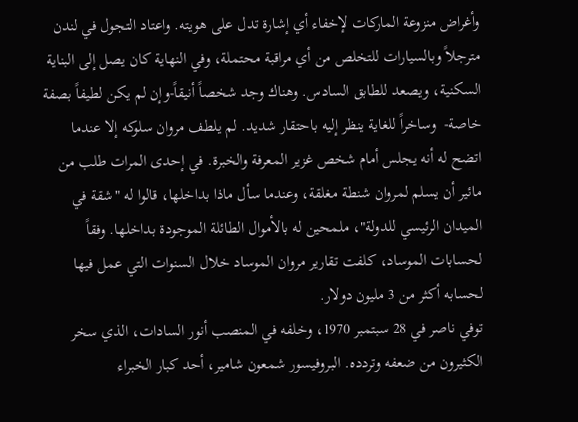وأغراض منزوعة الماركات لإخفاء أي إشارة تدل على هويته. واعتاد التجول في لندن مترجلاً وبالسيارات للتخلص من أي مراقبة محتملة، وفي النهاية كان يصل إلى البناية السكنية، ويصعد للطابق السادس. وهناك وجد شخصاً أنيقاً-وإن لم يكن لطيفاً بصفة خاصة-  وساخراً للغاية ينظر إليه باحتقار شديد. لم يلطف مروان سلوكه إلا عندما اتضح له أنه يجلس أمام شخص غزير المعرفة والخبرة. في إحدى المرات طلب من مائير أن يسلم لمروان شنطة مغلقة، وعندما سأل ماذا بداخلها، قالوا له "شقة في الميدان الرئيسي للدولة"، ملمحين له بالأموال الطائلة الموجودة بداخلها. وفقاً لحسابات الموساد، كلفت تقارير مروان الموساد خلال السنوات التي عمل فيها لحسابه أكثر من 3 مليون دولار.
توفي ناصر في 28 سبتمبر 1970، وخلفه في المنصب أنور السادات، الذي سخر الكثيرون من ضعفه وتردده. البروفيسور شمعون شامير، أحد كبار الخبراء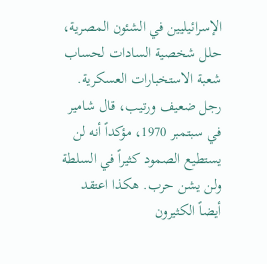الإسرائيليين في الشئون المصرية، حلل شخصية السادات لحساب شعبة الاستخبارات العسكرية. رجل ضعيف ورتيب، قال شامير في سبتمبر 1970، مؤكداً أنه لن يستطيع الصمود كثيراً في السلطة ولن يشن حرب. هكذا اعتقد أيضاً الكثيرون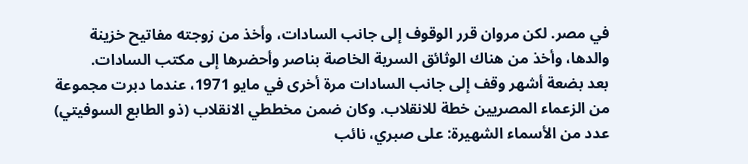في مصر. لكن مروان قرر الوقوف إلى جانب السادات، وأخذ من زوجته مفاتيح خزينة والدها، وأخذ من هناك الوثائق السرية الخاصة بناصر وأحضرها إلى مكتب السادات.
بعد بضعة أشهر وقف إلى جانب السادات مرة أخرى في مايو 1971، عندما دبرت مجموعة من الزعماء المصريين خطة للانقلاب. وكان ضمن مخططي الانقلاب (ذو الطابع السوفيتي) عدد من الأسماء الشهيرة: على صبري، نائب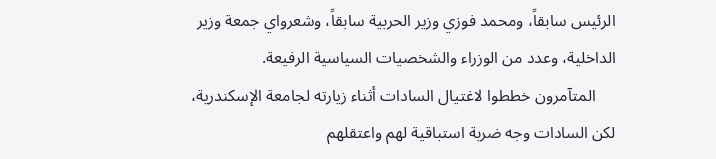الرئيس سابقاً، ومحمد فوزي وزير الحربية سابقاً، وشعرواي جمعة وزير الداخلية، وعدد من الوزراء والشخصيات السياسية الرفيعة.
     المتآمرون خططوا لاغتيال السادات أثناء زيارته لجامعة الإسكندرية، لكن السادات وجه ضربة استباقية لهم واعتقلهم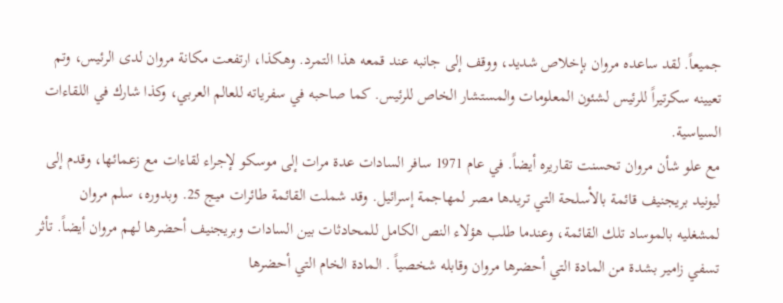جميعاً. لقد ساعده مروان بإخلاص شديد، ووقف إلى جانبه عند قمعه هذا التمرد. وهكذا، ارتفعت مكانة مروان لدى الرئيس، وتم تعيينه سكرتيراً للرئيس لشئون المعلومات والمستشار الخاص للرئيس. كما صاحبه في سفرياته للعالم العربي، وكذا شارك في اللقاءات السياسية.
مع علو شأن مروان تحسنت تقاريره أيضاً. في عام 1971 سافر السادات عدة مرات إلى موسكو لإجراء لقاءات مع زعمائها، وقدم إلى ليونيد بريجنيف قائمة بالأسلحة التي تريدها مصر لمهاجمة إسرائيل. وقد شملت القائمة طائرات ميج 25. وبدوره، سلم مروان لمشغليه بالموساد تلك القائمة، وعندما طلب هؤلاء النص الكامل للمحادثات بين السادات وبريجنيف أحضرها لهم مروان أيضاً. تأثر تسفي زامير بشدة من المادة التي أحضرها مروان وقابله شخصياً . المادة الخام التي أحضرها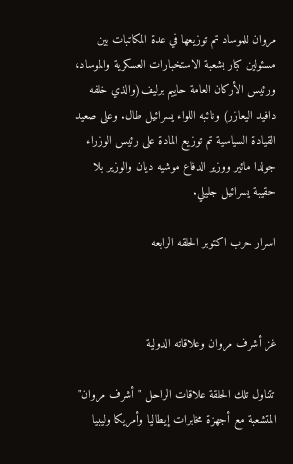مروان للموساد تم توزيعها في عدة المكاتبات بين مسئولين كبار بشعبة الاستخبارات العسكرية والموساد، ورئيس الأركان العامة حاييم برليف(والذي خلفه دافيد اليعازر) ونائبه اللواء يسرائيل طال. وعلى صعيد القيادة السياسية تم توزيع المادة على رئيس الوزراء جولدا مائير ووزير الدفاع موشيه ديان والوزير بلا حقيبة يسرائيل جليلي.

اسرار حرب اكتوبر الحلقه الرابعه



غز أشرف مروان وعلاقاته الدولية

تتناول تلك الحلقة علاقات الراحل "أشرف مروان" المتشعبة مع أجهزة مخابرات إيطاليا وأمريكا وليبيا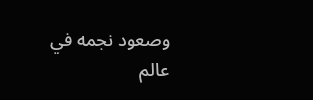وصعود نجمه في عالم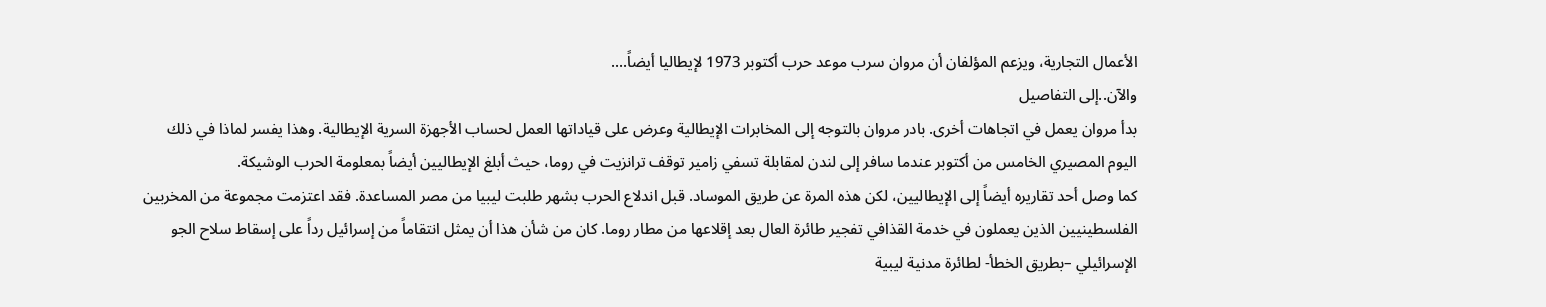الأعمال التجارية، ويزعم المؤلفان أن مروان سرب موعد حرب أكتوبر 1973 لإيطاليا أيضاً....
والآن..إلى التفاصيل
بدأ مروان يعمل في اتجاهات أخرى. بادر مروان بالتوجه إلى المخابرات الإيطالية وعرض على قياداتها العمل لحساب الأجهزة السرية الإيطالية. وهذا يفسر لماذا في ذلك اليوم المصيري الخامس من أكتوبر عندما سافر إلى لندن لمقابلة تسفي زامير توقف ترانزيت في روما، حيث أبلغ الإيطاليين أيضاً بمعلومة الحرب الوشيكة.
كما وصل أحد تقاريره أيضاً إلى الإيطاليين، لكن هذه المرة عن طريق الموساد. قبل اندلاع الحرب بشهر طلبت ليبيا من مصر المساعدة. فقد اعتزمت مجموعة من المخربين الفلسطينيين الذين يعملون في خدمة القذافي تفجير طائرة العال بعد إقلاعها من مطار روما. كان من شأن هذا أن يمثل انتقاماً من إسرائيل رداً على إسقاط سلاح الجو الإسرائيلي –بطريق الخطأ- لطائرة مدنية ليبية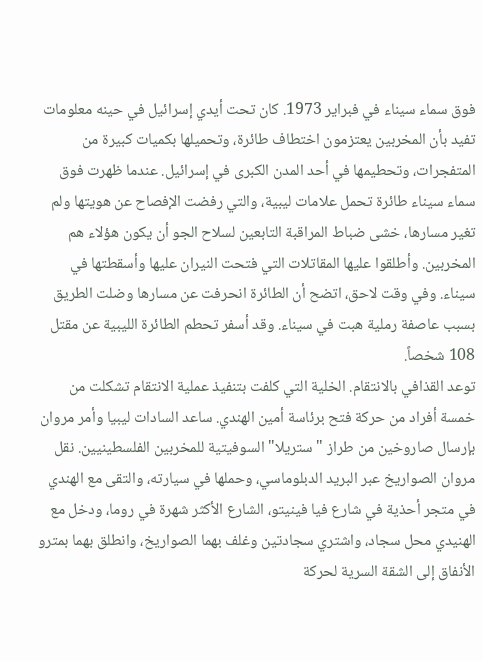فوق سماء سيناء في فبراير 1973. كان تحت أيدي إسرائيل في حينه معلومات تفيد بأن المخربين يعتزمون اختطاف طائرة، وتحميلها بكميات كبيرة من المتفجرات، وتحطيمها في أحد المدن الكبرى في إسرائيل. عندما ظهرت فوق سماء سيناء طائرة تحمل علامات ليبية، والتي رفضت الإفصاح عن هويتها ولم تغير مسارها، خشى ضباط المراقبة التابعين لسلاح الجو أن يكون هؤلاء هم المخربين. وأطلقوا عليها المقاتلات التي فتحت النيران عليها وأسقطتها في سيناء. وفي وقت لاحق، اتضح أن الطائرة انحرفت عن مسارها وضلت الطريق بسبب عاصفة رملية هبت في سيناء. وقد أسفر تحطم الطائرة الليبية عن مقتل 108 شخصاً.
توعد القذافي بالانتقام. الخلية التي كلفت بتنفيذ عملية الانتقام تشكلت من خمسة أفراد من حركة فتح برئاسة أمين الهندي. ساعد السادات ليبيا وأمر مروان بإرسال صاروخين من طراز " ستريلا" السوفيتية للمخربين الفلسطينيين. نقل مروان الصواريخ عبر البريد الدبلوماسي، وحملها في سيارته، والتقى مع الهندي في متجر أحذية في شارع فيا فينيتو، الشارع الأكثر شهرة في روما، ودخل مع الهنيدي محل سجاد، واشتري سجادتين وغلف بهما الصواريخ، وانطلق بهما بمترو الأنفاق إلى الشقة السرية لحركة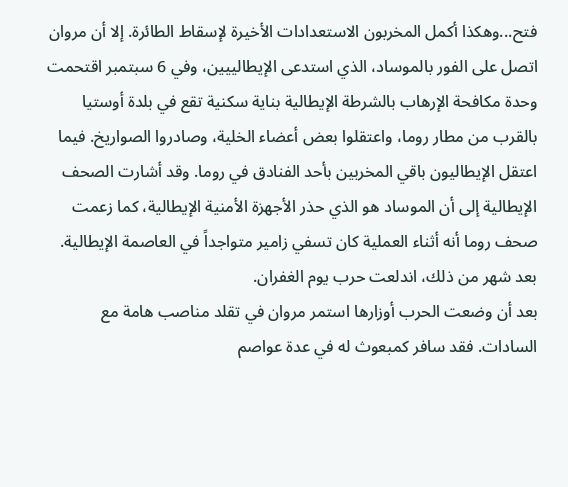فتح...وهكذا أكمل المخربون الاستعدادات الأخيرة لإسقاط الطائرة. إلا أن مروان اتصل على الفور بالموساد، الذي استدعى الإيطالييين، وفي 6 سبتمبر اقتحمت وحدة مكافحة الإرهاب بالشرطة الإيطالية بناية سكنية تقع في بلدة أوستيا بالقرب من مطار روما، واعتقلوا بعض أعضاء الخلية، وصادروا الصواريخ. فيما اعتقل الإيطاليون باقي المخربين بأحد الفنادق في روما. وقد أشارت الصحف الإيطالية إلى أن الموساد هو الذي حذر الأجهزة الأمنية الإيطالية، كما زعمت صحف روما أنه أثناء العملية كان تسفي زامير متواجداً في العاصمة الإيطالية.
بعد شهر من ذلك، اندلعت حرب يوم الغفران.
بعد أن وضعت الحرب أوزارها استمر مروان في تقلد مناصب هامة مع السادات. فقد سافر كمبعوث له في عدة عواصم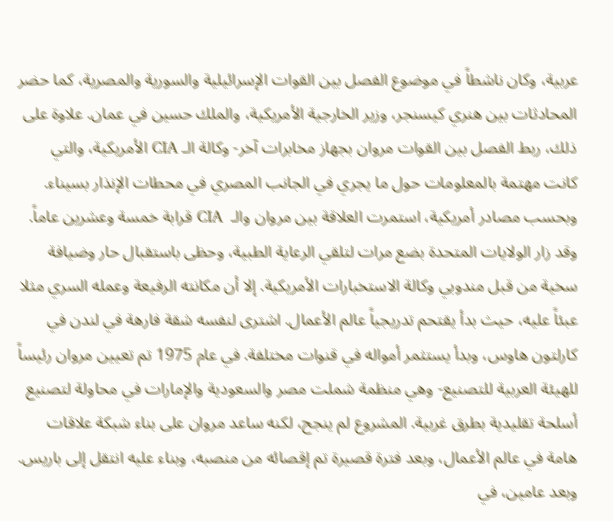عربية، وكان ناشطاً في موضوع الفصل بين القوات الإسرائيلية والسورية والمصرية، كما حضر المحادثات بين هنري كيسنجر، وزير الخارجية الأمريكية، والملك حسين في عمان. علاوة على ذلك، ربط الفصل بين القوات مروان بجهاز مخابرات آخر- وكالة الـ CIA الأمريكية، والتي كانت مهتمة بالمعلومات حول ما يجري في الجانب المصري في محطات الإنذار بسيناء. وبحسب مصادر أمريكية، استمرت العلاقة بين مروان والـ  CIA قرابة خمسة وعشرين عاماً. وقد زار الولايات المتحدة بضع مرات لتلقي الرعاية الطبية، وحظى باستقبال حار وضيافة سخية من قبل مندوبي وكالة الاستخبارات الأمريكية. إلا أن مكانته الرفيعة وعمله السري مثلا عبئاً عليه، حيث بدأ يقتحم تدريجياً عالم الأعمال. اشترى لنفسه شقة فارهة في لندن في كارلتون هاوس، وبدأ يستثمر أمواله في قنوات مختلفة. في عام 1975 تم تعيين مروان رئيساً للهيئة العربية للتصنيع- وهي منظمة شملت مصر والسعودية والإمارات في محاولة لتصنيع أسلحة تقليدية بطرق غربية. المشروع لم ينجح، لكنه ساعد مروان على بناء شبكة علاقات هامة في عالم الأعمال، وبعد فترة قصيرة تم إقصائه من منصبه، وبناء عليه انتقل إلى باريس. وبعد عامين، في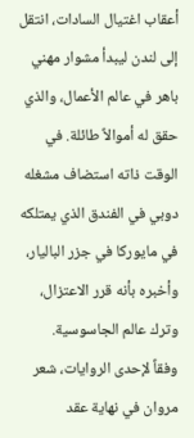أعقاب اغتيال السادات، انتقل إلى لندن ليبدأ مشوار مهني باهر في عالم الأعمال، والذي حقق له أموالاً طائلة. في الوقت ذاته استضاف مشغله دوبي في الفندق الذي يمتلكه في مايوركا في جزر الباليار، وأخبره بأنه قرر الاعتزال، وترك عالم الجاسوسية.
وفقاً لإحدى الروايات، شعر مروان في نهاية عقد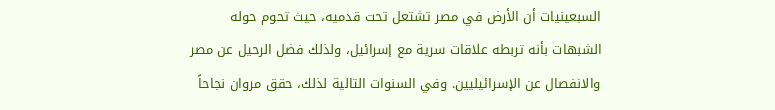السبعينيات أن الأرض في مصر تشتعل تحت قدميه، حيث تحوم حوله الشبهات بأنه تربطه علاقات سرية مع إسرائيل، ولذلك فضل الرحيل عن مصر والانفصال عن الإسرائيليين. وفي السنوات التالية لذلك، حقق مروان نجاحاً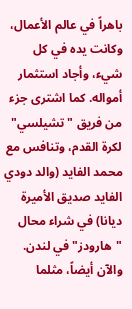باهراً في عالم الأعمال، وكانت يده في كل شيء، وأجاد استثمار أمواله. كما اشترى جزء من فريق "تشيلسي" لكرة القدم، وتنافس مع محمد الفايد (والد دودي الفايد صديق الأميرة ديانا) في شراء محال "هارودز" في لندن. والآن أيضاً، مثلما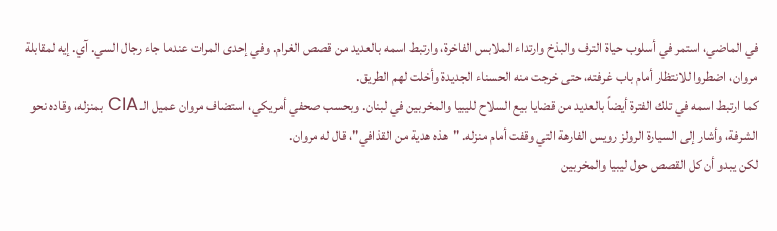في الماضي، استمر في أسلوب حياة الترف والبذخ وارتداء الملابس الفاخرة، وارتبط اسمه بالعديد من قصص الغرام. وفي إحدى المرات عندما جاء رجال السي. آي. إيه لمقابلة مروان، اضطروا للانتظار أمام باب غرفته، حتى خرجت منه الحسناء الجديدة وأخلت لهم الطريق.
كما ارتبط اسمه في تلك الفترة أيضاً بالعديد من قضايا بيع السلاح لليبيا والمخربين في لبنان. وبحسب صحفي أمريكي، استضاف مروان عميل الـ CIA بمنزله، وقاده نحو الشرفة، وأشار إلى السيارة الرولز رويس الفارهة التي وقفت أمام منزله. "هذه هدية من القذافي"، قال له مروان.
لكن يبدو أن كل القصص حول ليبيا والمخربين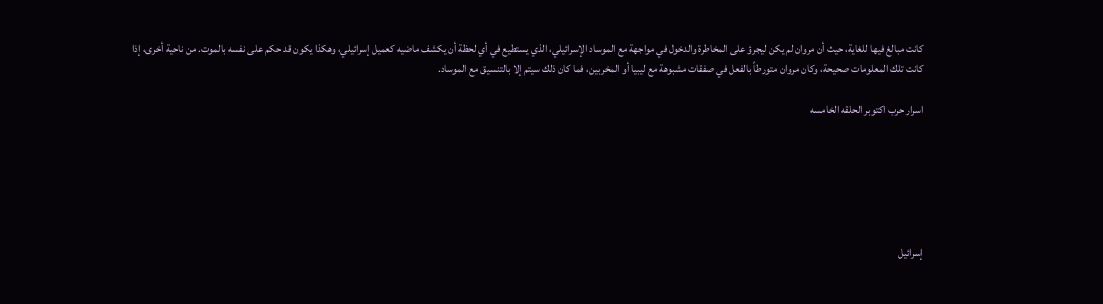كانت مبالغ فيها للغاية، حيث أن مروان لم يكن ليجرؤ على المخاطرة والدخول في مواجهة مع الموساد الإسرائيلي، الذي يستطيع في أي لحظة أن يكشف ماضيه كعميل إسرائيلي، وهكذا يكون قد حكم على نفسه بالموت. من ناحية أخرى، إذا كانت تلك المعلومات صحيحة، وكان مروان متورطاً بالفعل في صفقات مشبوهة مع ليبيا أو المخربين، فما كان ذلك سيتم إلا بالتنسيق مع الموساد.

اسرار حرب اكتوبر الحلقه الخامسه






إسرائيل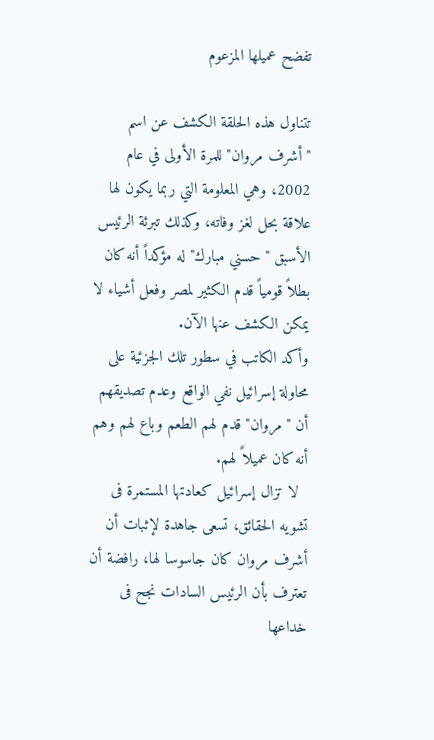تفضح عميلها المزعوم

تتناول هذه الحلقة الكشف عن اسم "أشرف مروان" للمرة الأولى في عام 2002، وهي المعلومة التي ربما يكون لها علاقة بحل لغز وفاته، وكذلك تبرئة الرئيس الأسبق "حسني مبارك" له مؤكداً أنه كان بطلاً قومياً قدم الكثير لمصر وفعل أشياء لا يمكن الكشف عنها الآن.
وأكد الكاتب في سطور تلك الجزئية على محاولة إسرائيل نفي الواقع وعدم تصديقهم أن "مروان" قدم لهم الطعم وباع لهم وهم أنه كان عميلاً لهم.
  لا تزال إسرائيل كعادتها المستمرة فى تشويه الحقائق، تسعى جاهدة لإثبات أن أشرف مروان كان جاسوسا لها، رافضة أن تعترف بأن الرئيس السادات نجح فى خداعها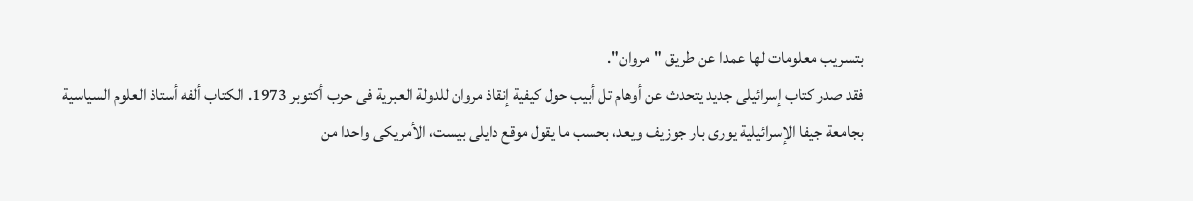بتسريب معلومات لها عمدا عن طريق "مروان".
فقد صدر كتاب إسرائيلى جديد يتحدث عن أوهام تل أبيب حول كيفية إنقاذ مروان للدولة العبرية فى حرب أكتوبر 1973. الكتاب ألفه أستاذ العلوم السياسية بجامعة جيفا الإسرائيلية يورى بار جوزيف ويعد، بحسب ما يقول موقع دايلى بيست، الأمريكى واحدا من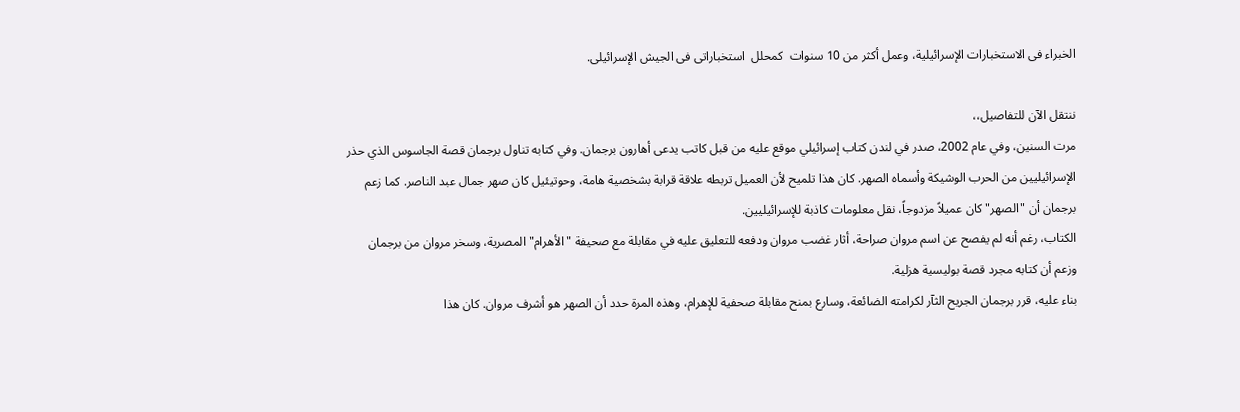الخبراء فى الاستخبارات الإسرائيلية، وعمل أكثر من 10 سنوات  كمحلل  استخباراتى فى الجيش الإسرائيلى.

ننتقل الآن للتفاصيل،،
مرت السنين، وفي عام 2002، صدر في لندن كتاب إسرائيلي موقع عليه من قبل كاتب يدعى أهارون برجمان. وفي كتابه تناول برجمان قصة الجاسوس الذي حذر الإسرائيليين من الحرب الوشيكة وأسماه الصهر. كان هذا تلميح لأن العميل تربطه علاقة قرابة بشخصية هامة، وحوتيئيل كان صهر جمال عبد الناصر. كما زعم برجمان أن "الصهر" كان عميلاً مزدوجاً، نقل معلومات كاذبة للإسرائيليين.
الكتاب، رغم أنه لم يفصح عن اسم مروان صراحة، أثار غضب مروان ودفعه للتعليق عليه في مقابلة مع صحيفة "الأهرام" المصرية، وسخر مروان من برجمان وزعم أن كتابه مجرد قصة بوليسية هزلية.
بناء عليه، قرر برجمان الجريح الثآر لكرامته الضائعة، وسارع بمنح مقابلة صحفية للإهرام، وهذه المرة حدد أن الصهر هو أشرف مروان. كان هذا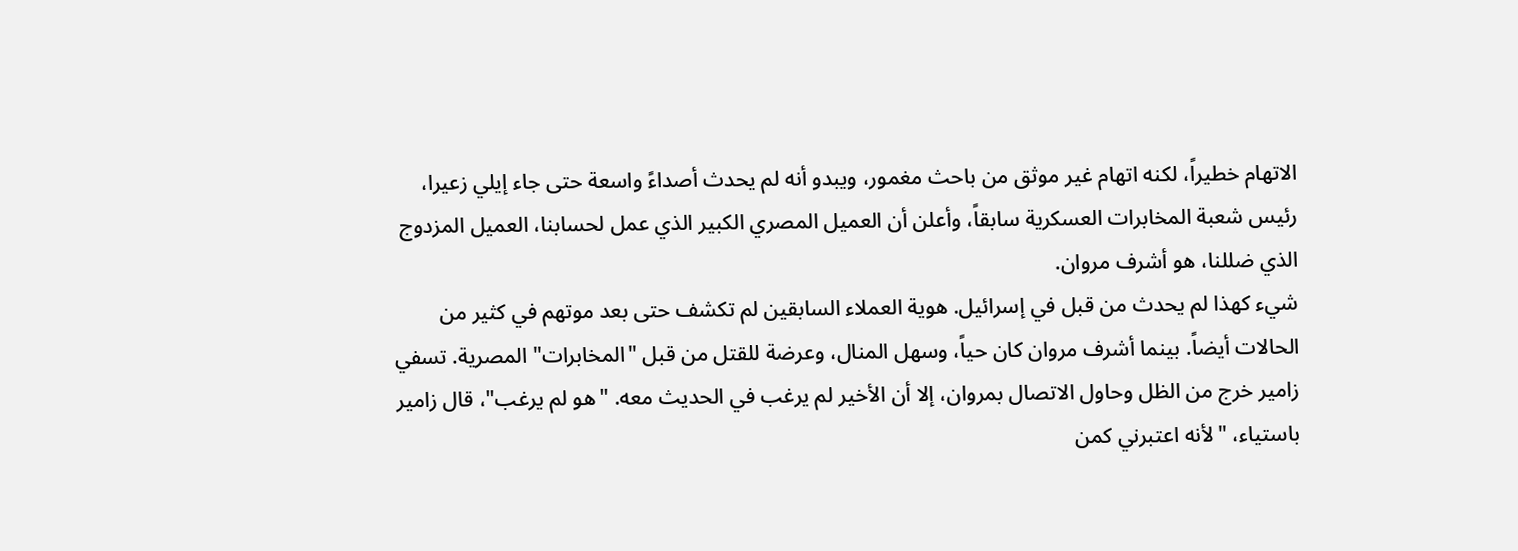الاتهام خطيراً، لكنه اتهام غير موثق من باحث مغمور، ويبدو أنه لم يحدث أصداءً واسعة حتى جاء إيلي زعيرا، رئيس شعبة المخابرات العسكرية سابقاً، وأعلن أن العميل المصري الكبير الذي عمل لحسابنا، العميل المزدوج الذي ضللنا، هو أشرف مروان.
شيء كهذا لم يحدث من قبل في إسرائيل. هوية العملاء السابقين لم تكشف حتى بعد موتهم في كثير من الحالات أيضاً. بينما أشرف مروان كان حياً، وسهل المنال، وعرضة للقتل من قبل "المخابرات" المصرية. تسفي زامير خرج من الظل وحاول الاتصال بمروان، إلا أن الأخير لم يرغب في الحديث معه. "هو لم يرغب"، قال زامير باستياء، "لأنه اعتبرني كمن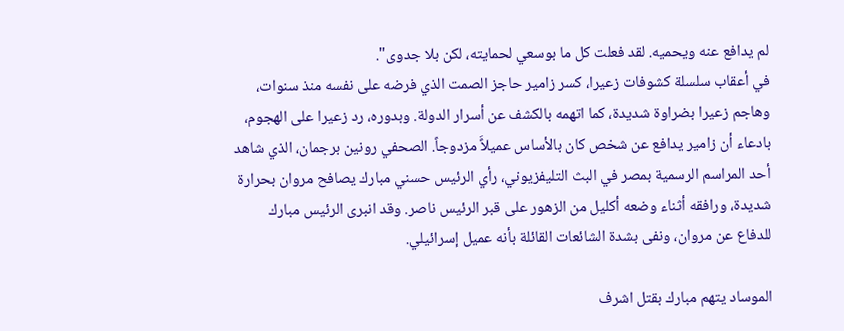لم يدافع عنه ويحميه. لقد فعلت كل ما بوسعي لحمايته، لكن بلا جدوى".
في أعقاب سلسلة كشوفات زعيرا، كسر زامير حاجز الصمت الذي فرضه على نفسه منذ سنوات، وهاجم زعيرا بضراوة شديدة، كما اتهمه بالكشف عن أسرار الدولة. وبدوره، رد زعيرا على الهجوم، بادعاء أن زامير يدافع عن شخص كان بالأساس عميلاًَ مزدوجاً. الصحفي رونين برجمان، الذي شاهد أحد المراسم الرسمية بمصر في البث التليفزيوني، رأي الرئيس حسني مبارك يصافح مروان بحرارة شديدة، ورافقه أثناء وضعه أكليل من الزهور على قبر الرئيس ناصر. وقد انبرى الرئيس مبارك للدفاع عن مروان، ونفى بشدة الشائعات القائلة بأنه عميل إسرائيلي.

الموساد يتهم مبارك بقتل اشرف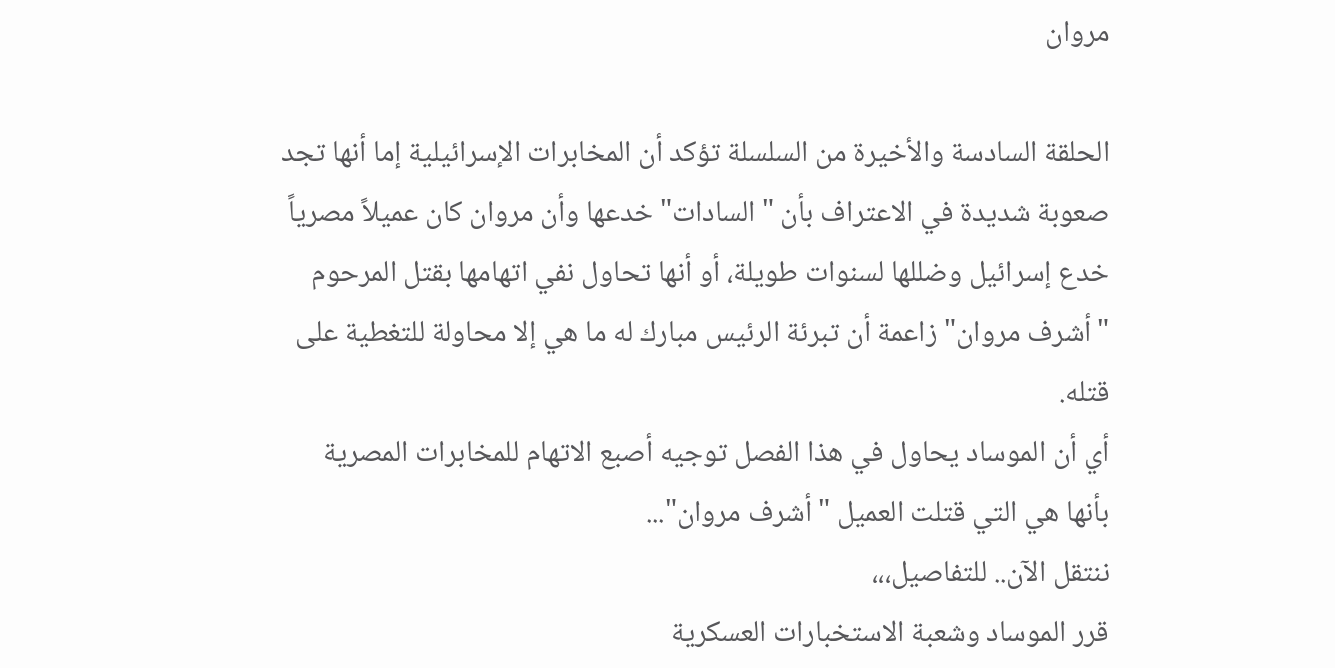مروان

الحلقة السادسة والأخيرة من السلسلة تؤكد أن المخابرات الإسرائيلية إما أنها تجد صعوبة شديدة في الاعتراف بأن "السادات" خدعها وأن مروان كان عميلاً مصرياً خدع إسرائيل وضللها لسنوات طويلة، أو أنها تحاول نفي اتهامها بقتل المرحوم "أشرف مروان" زاعمة أن تبرئة الرئيس مبارك له ما هي إلا محاولة للتغطية على قتله.
أي أن الموساد يحاول في هذا الفصل توجيه أصبع الاتهام للمخابرات المصرية بأنها هي التي قتلت العميل "أشرف مروان"...
ننتقل الآن.. للتفاصيل،،،
قرر الموساد وشعبة الاستخبارات العسكرية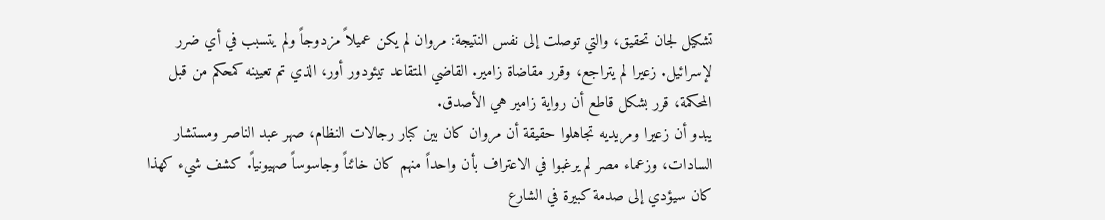تشكيل لجان تحقيق، والتي توصلت إلى نفس النتيجة: مروان لم يكن عميلاً مزدوجاً ولم يتسبب في أي ضرر لإسرائيل. زعيرا لم يتراجع، وقرر مقاضاة زامير. القاضي المتقاعد تيئودور أور، الذي تم تعيينه كمحكم من قبل المحكمة، قرر بشكل قاطع أن رواية زامير هي الأصدق.
يبدو أن زعيرا ومريديه تجاهلوا حقيقة أن مروان كان بين كبار رجالات النظام، صهر عبد الناصر ومستشار السادات، وزعماء مصر لم يرغبوا في الاعتراف بأن واحداً منهم كان خائناً وجاسوساً صهيونياً. كشف شيء كهذا كان سيؤدي إلى صدمة كبيرة في الشارع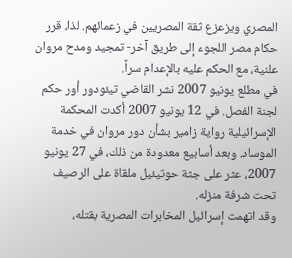المصري ويزعزع ثقة المصريين في زعمائهم. لذا، قرر حكام مصر اللجوء إلى طريق آخر- تمجيد ومدح مروان علنية، مع الحكم عليه بالإعدام سراً.
في مطلع يونيو 2007 نشر القاضي تيئودور أور حكم لجنة الفصل. في 12 يونيو 2007 أكدت المحكمة الإسرائيلية رواية زامير بشأن دور مروان في خدمة الموساد. وبعد أسابيع معدودة من ذلك، في 27 يونيو 2007، عثر على جثة حوتيئيل ملقاة على الرصيف تحت شرفة منزله.
وقد اتهمت إسرائيل المخابرات المصرية بقتله،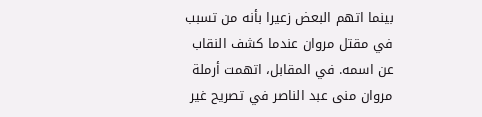بينما اتهم البعض زعيرا بأنه من تسبب في مقتل مروان عندما كشف النقاب عن اسمه. في المقابل، اتهمت أرملة مروان منى عبد الناصر في تصريح غير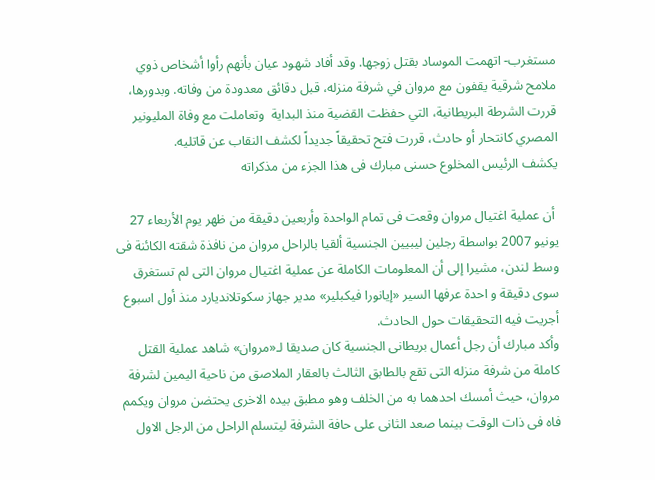مستغرب- اتهمت الموساد بقتل زوجها. وقد أفاد شهود عيان بأنهم رأوا أشخاص ذوي ملامح شرقية يقفون مع مروان في شرفة منزله، قبل دقائق معدودة من وفاته. وبدورها، قررت الشرطة البريطانية، التي حفظت القضية منذ البداية  وتعاملت مع وفاة المليونير المصري كانتحار أو حادث، قررت فتح تحقيقاً جديداً لكشف النقاب عن قاتليه.
يكشف الرئيس المخلوع حسنى مبارك فى هذا الجزء من مذكراته

 أن عملية اغتيال مروان وقعت فى تمام الواحدة وأربعين دقيقة من ظهر يوم الأربعاء 27 يونيو 2007 بواسطة رجلين ليبيين الجنسية ألقيا بالراحل مروان من نافذة شقته الكائنة فى وسط لندن، مشيرا إلى أن المعلومات الكاملة عن عملية اغتيال مروان التى لم تستغرق سوى دقيقة و احدة عرفها السير «إيانورا فيكبلير» مدير جهاز سكوتلانديارد منذ أول اسبوع أجريت فيه التحقيقات حول الحادث.
وأكد مبارك أن رجل أعمال بريطانى الجنسية كان صديقا لـ«مروان» شاهد عملية القتل كاملة من شرفة منزله التى تقع بالطابق الثالث بالعقار الملاصق من ناحية اليمين لشرفة مروان، حيث أمسك احدهما به من الخلف وهو مطبق بيده الاخرى يحتضن مروان ويكمم فاه فى ذات الوقت بينما صعد الثانى على حافة الشرفة ليتسلم الراحل من الرجل الاول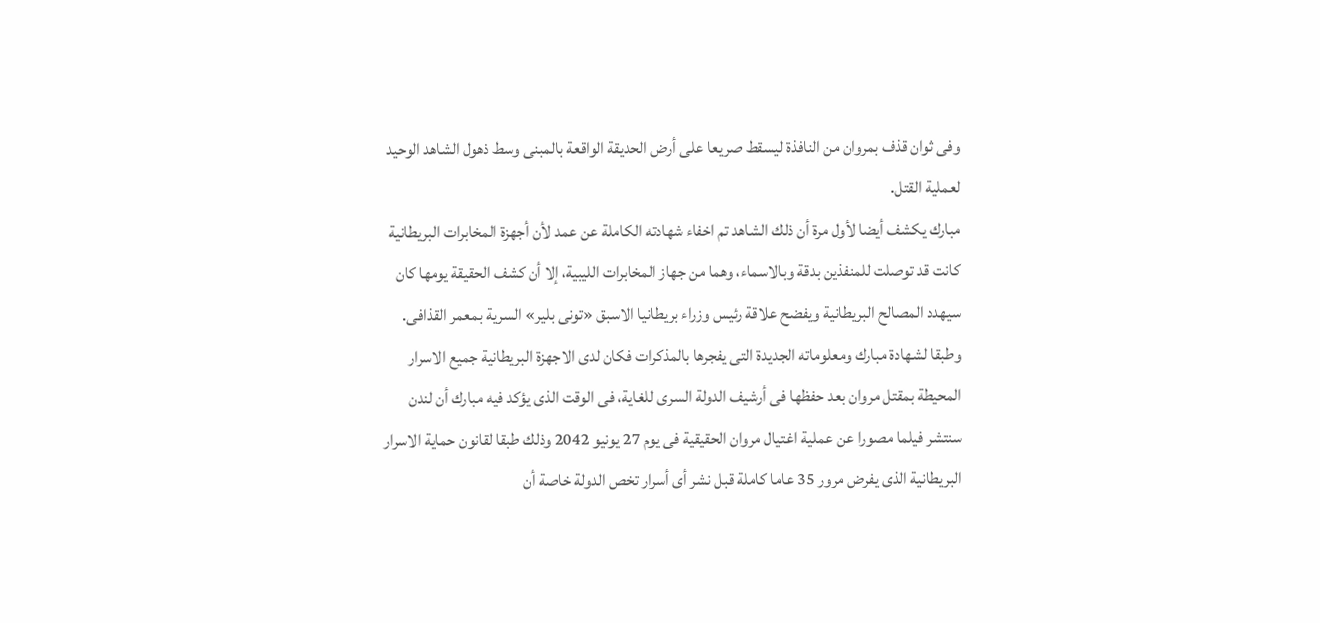وفى ثوان قذف بمروان من النافذة ليسقط صريعا على أرض الحديقة الواقعة بالمبنى وسط ذهول الشاهد الوحيد لعملية القتل.
مبارك يكشف أيضا لأول مرة أن ذلك الشاهد تم اخفاء شهادته الكاملة عن عمد لأن أجهزة المخابرات البريطانية كانت قد توصلت للمنفذين بدقة وبالاسماء، وهما من جهاز المخابرات الليبية، إلا أن كشف الحقيقة يومها كان سيهدد المصالح البريطانية ويفضح علاقة رئيس وزراء بريطانيا الاسبق «تونى بلير» السرية بمعمر القذافى.
وطبقا لشهادة مبارك ومعلوماته الجديدة التى يفجرها بالمذكرات فكان لدى الاجهزة البريطانية جميع الاسرار المحيطة بمقتل مروان بعد حفظها فى أرشيف الدولة السرى للغاية، فى الوقت الذى يؤكد فيه مبارك أن لندن سنتشر فيلما مصورا عن عملية اغتيال مروان الحقيقية فى يوم 27 يونيو 2042 وذلك طبقا لقانون حماية الاسرار البريطانية الذى يفرض مرور 35 عاما كاملة قبل نشر أى أسرار تخص الدولة خاصة أن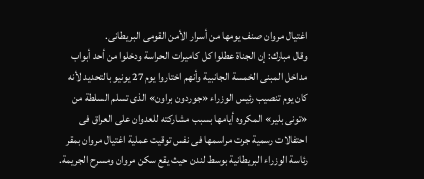اغتيال مروان صنف يومها من أسرار الأمن القومى البريطانى.
وقال مبارك: إن الجناة عطلوا كل كاميرات الحراسة ودخلوا من أحد أبواب مداخل المبنى الخمسة الجانبية وأنهم اختاروا يوم 27 يونيو بالتحديد لأنه كان يوم تنصيب رئيس الوزراء «جوردون براون» الذى تسلم السلطة من «تونى بلير» المكروه أيامها بسبب مشاركته للعدوان على العراق فى احتفالات رسمية جرت مراسمها فى نفس توقيت عملية اغتيال مروان بمقر رئاسة الوزراء البريطانية بوسط لندن حيث يقع سكن مروان ومسرح الجريمة.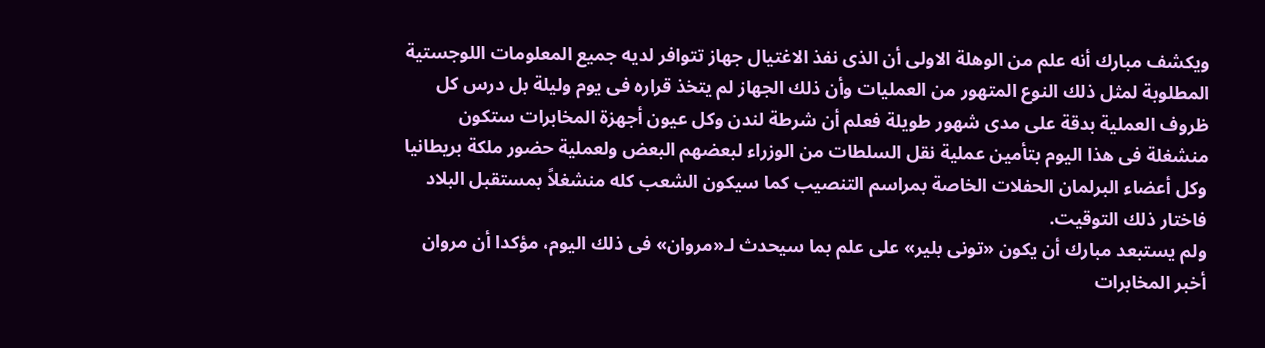ويكشف مبارك أنه علم من الوهلة الاولى أن الذى نفذ الاغتيال جهاز تتوافر لديه جميع المعلومات اللوجستية المطلوبة لمثل ذلك النوع المتهور من العمليات وأن ذلك الجهاز لم يتخذ قراره فى يوم وليلة بل درس كل ظروف العملية بدقة على مدى شهور طويلة فعلم أن شرطة لندن وكل عيون أجهزة المخابرات ستكون منشغلة فى هذا اليوم بتأمين عملية نقل السلطات من الوزراء لبعضهم البعض ولعملية حضور ملكة بريطانيا وكل أعضاء البرلمان الحفلات الخاصة بمراسم التنصيب كما سيكون الشعب كله منشغلاً بمستقبل البلاد فاختار ذلك التوقيت.
ولم يستبعد مبارك أن يكون «تونى بلير» على علم بما سيحدث لـ«مروان» فى ذلك اليوم، مؤكدا أن مروان أخبر المخابرات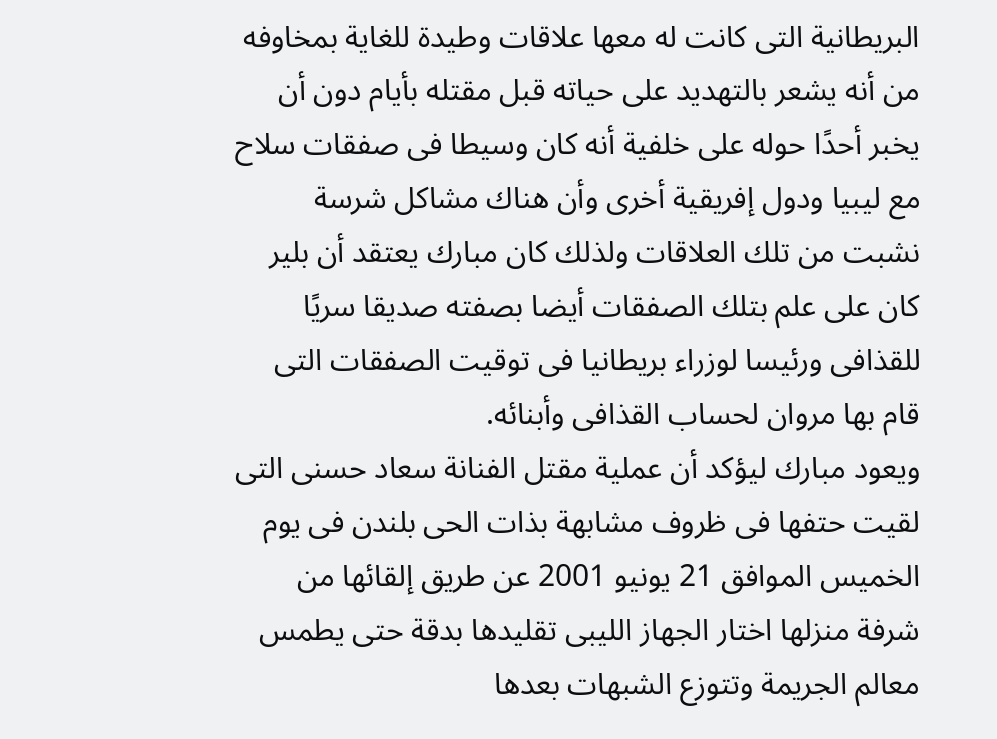البريطانية التى كانت له معها علاقات وطيدة للغاية بمخاوفه من أنه يشعر بالتهديد على حياته قبل مقتله بأيام دون أن يخبر أحدًا حوله على خلفية أنه كان وسيطا فى صفقات سلاح مع ليبيا ودول إفريقية أخرى وأن هناك مشاكل شرسة نشبت من تلك العلاقات ولذلك كان مبارك يعتقد أن بلير كان على علم بتلك الصفقات أيضا بصفته صديقا سريًا للقذافى ورئيسا لوزراء بريطانيا فى توقيت الصفقات التى قام بها مروان لحساب القذافى وأبنائه.
ويعود مبارك ليؤكد أن عملية مقتل الفنانة سعاد حسنى التى لقيت حتفها فى ظروف مشابهة بذات الحى بلندن فى يوم الخميس الموافق 21 يونيو 2001 عن طريق إلقائها من شرفة منزلها اختار الجهاز الليبى تقليدها بدقة حتى يطمس معالم الجريمة وتتوزع الشبهات بعدها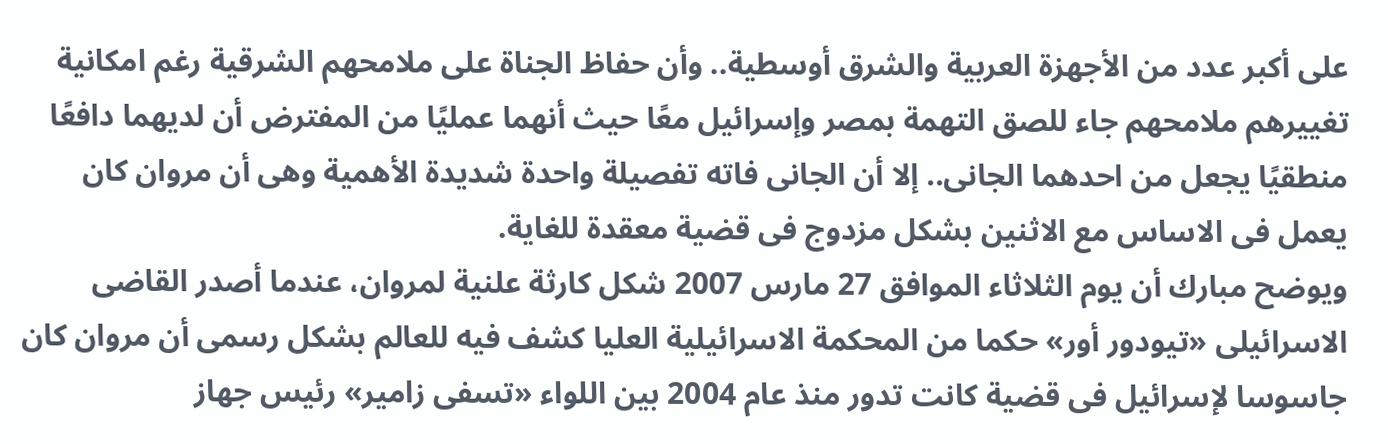على أكبر عدد من الأجهزة العربية والشرق أوسطية.. وأن حفاظ الجناة على ملامحهم الشرقية رغم امكانية تغييرهم ملامحهم جاء للصق التهمة بمصر وإسرائيل معًا حيث أنهما عمليًا من المفترض أن لديهما دافعًا منطقيًا يجعل من احدهما الجانى.. إلا أن الجانى فاته تفصيلة واحدة شديدة الأهمية وهى أن مروان كان يعمل فى الاساس مع الاثنين بشكل مزدوج فى قضية معقدة للغاية.
ويوضح مبارك أن يوم الثلاثاء الموافق 27 مارس 2007 شكل كارثة علنية لمروان، عندما أصدر القاضى الاسرائيلى «تيودور أور» حكما من المحكمة الاسرائيلية العليا كشف فيه للعالم بشكل رسمى أن مروان كان جاسوسا لإسرائيل فى قضية كانت تدور منذ عام 2004 بين اللواء «تسفى زامير» رئيس جهاز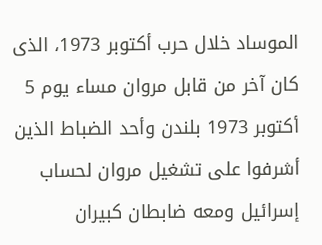الموساد خلال حرب أكتوبر 1973، الذى كان آخر من قابل مروان مساء يوم 5 أكتوبر 1973 بلندن وأحد الضباط الذين أشرفوا على تشغيل مروان لحساب إسرائيل ومعه ضابطان كبيران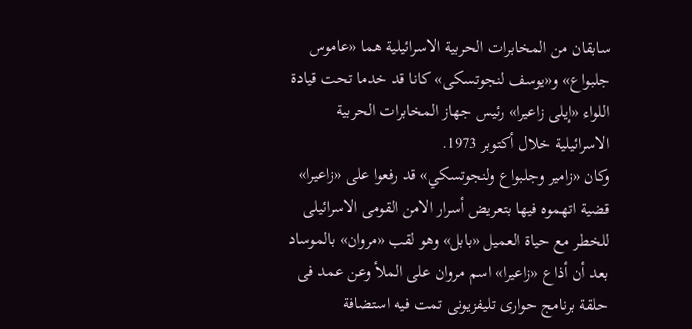سابقان من المخابرات الحربية الاسرائيلية هما «عاموس جلبواع» و«يوسف لنجوتسكى» كانا قد خدما تحت قيادة اللواء «إيلى زاعيرا» رئيس جهاز المخابرات الحربية الاسرائيلية خلال أكتوبر 1973.
وكان «زامير وجلبواع ولنجوتسكي» قد رفعوا على «زاعيرا» قضية اتهموه فيها بتعريض أسرار الامن القومى الاسرائيلى للخطر مع حياة العميل «بابل» وهو لقب «مروان» بالموساد بعد أن أذاع «زاعيرا» اسم مروان على الملأ وعن عمد فى حلقة برنامج حوارى تليفزيونى تمت فيه استضافة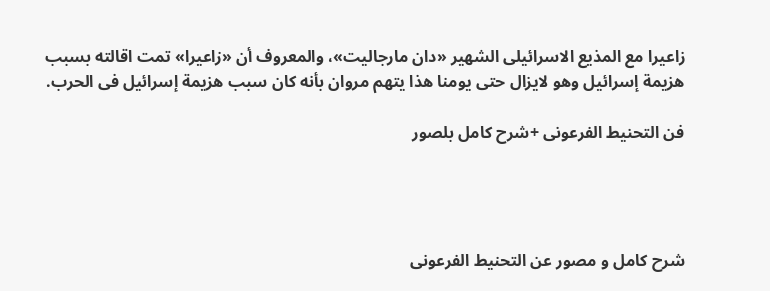زاعيرا مع المذيع الاسرائيلى الشهير «دان مارجاليت»، والمعروف أن «زاعيرا» تمت اقالته بسبب هزيمة إسرائيل وهو لايزال حتى يومنا هذا يتهم مروان بأنه كان سبب هزيمة إسرائيل فى الحرب.

فن التحنيط الفرعونى +شرح كامل بلصور




شرح كامل و مصور عن التحنيط الفرعونى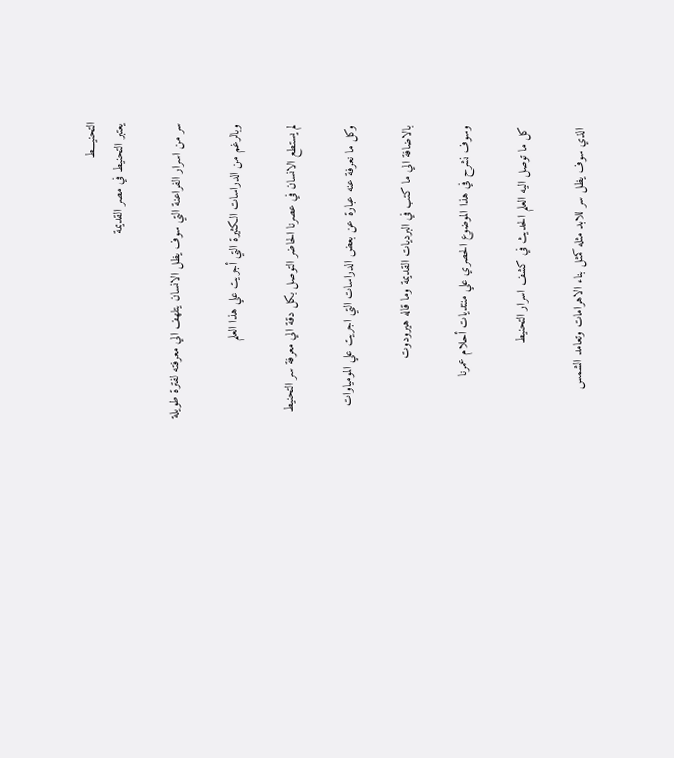التحنيـــط
يعتبر التحنيط في مصر القديمة

سر من اسرار الفراعنة التي سوف يظل الانسان يتلهف الي معرفته لفترة طويلة

وبالرغم من الدراسات الكثيرة التي أجريت علي هذا العلم

لم يستطع الانسان في عصرنا الحاضر التوصل بكل دقة الي معرفة سر التحنيط

وكل ما نعرفة عنه عبارة عن بعض الدراسات التي اجريت علي المومياوات

بالاضافة الي ما كتب في البرديات القديمة وما قاله هيرودوت

وسوف نشرح في هذا الموضوع الحصري علي منتديات أحلام عمرنا

كل ما توصل اليه العلم الحديث في كشف اسرار التحنيط

الذي سوف يظل سر للابد مثله كمثل بناء الاهرامات وتعامد الشمس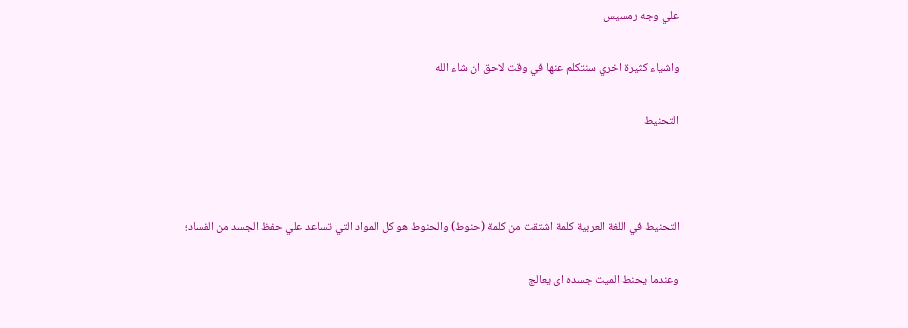علي وجه رمسيس

واشياء كثيرة اخري سنتكلم عنها في وقت لاحق ان شاء الله

التحنيط



التحنيط في اللغة العربية كلمة اشتقت من كلمة (حنوط) والحنوط هو كل المواد التي تساعد علي حفظ الجسد من الفساد؛

وعندما يحنط الميت جسده اى يعالج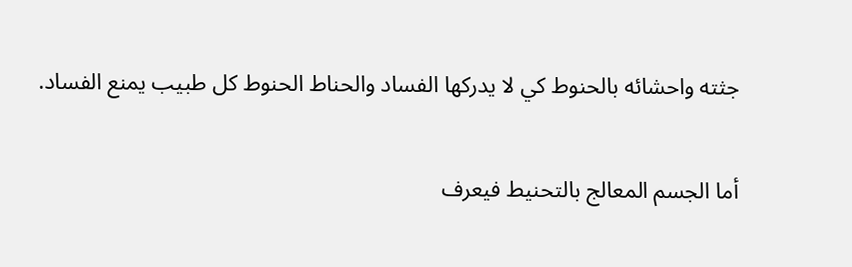جثته واحشائه بالحنوط كي لا يدركها الفساد والحناط الحنوط كل طبيب يمنع الفساد.

أما الجسم المعالج بالتحنيط فيعرف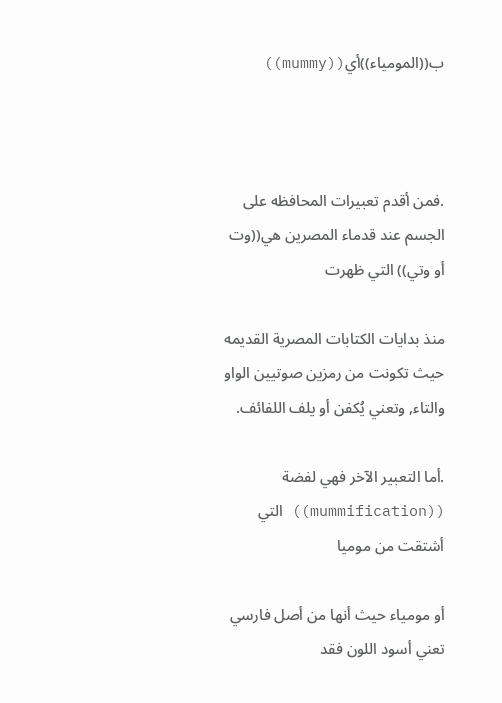ب((المومياء))أي((mummy))



.فمن أقدم تعبيرات المحافظه على الجسم عند قدماء المصرين هي((وت أو وتي)) التي ظهرت

منذ بدايات الكتابات المصرية القديمه حيث تكونت من رمزين صوتيين الواو والتاء, وتعني يُكفن أو يلف اللفائف.

.أما التعبير الآخر فهي لفضة ((mummification)) التي أشتقت من موميا

أو مومياء حيث أنها من أصل فارسي تعني أسود اللون فقد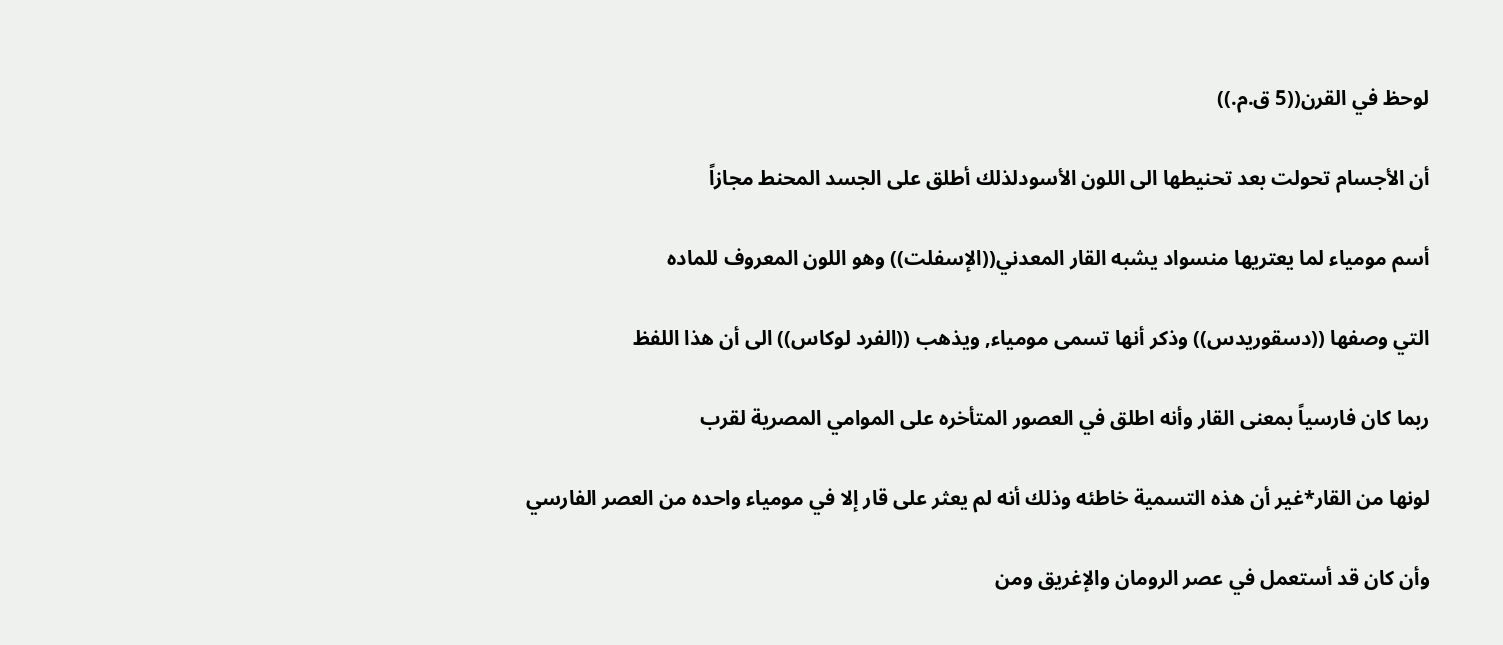لوحظ في القرن((5 ق.م.))

أن الأجسام تحولت بعد تحنيطها الى اللون الأسودلذلك أطلق على الجسد المحنط مجازاً

أسم مومياء لما يعتريها منسواد يشبه القار المعدني((الإسفلت)) وهو اللون المعروف للماده

التي وصفها ((دسقوريدس)) وذكر أنها تسمى مومياء, ويذهب ((الفرد لوكاس)) الى أن هذا اللفظ

ربما كان فارسياً بمعنى القار وأنه اطلق في العصور المتأخره على الموامي المصرية لقرب

لونها من القار*غير أن هذه التسمية خاطئه وذلك أنه لم يعثر على قار إلا في مومياء واحده من العصر الفارسي

وأن كان قد أستعمل في عصر الرومان والإغريق ومن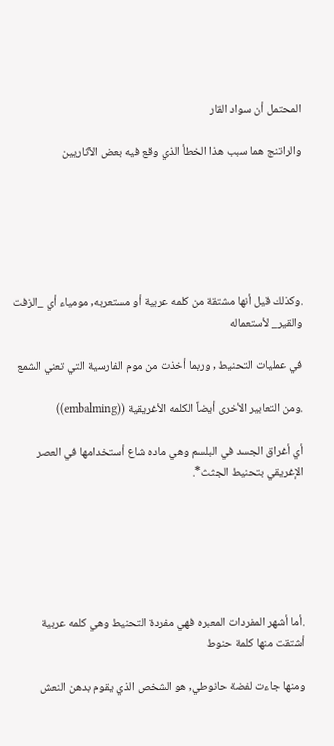المحتمل أن سواد القار

والراتنج هما سبب هذا الخطأ الذي وقع فيه بعض الآثاريين






.وكذلك قيل أنها مشتقة من كلمه عربية أو مستعربه, مومياء أي _الزفت والقير_ لأستعماله

في عمليات التحنيط , وربما أخذت من موم الفارسية التي تعني الشمع

.ومن التعابير الأخرى أيضاً الكلمه الأغريقية ((embalming))

أي أغراق الجسد في البلسم وهي ماده شاع أستخدامها في العصر الإغريقي بتحنيط الجثث*.






.أما أشهر المفردات المعبره فهي مفردة التحنيط وهي كلمه عربية أشتقت منها كلمة حنوط

ومنها جاءت لفضة حانوطي, هو الشخص الذي يقوم بدهن النعش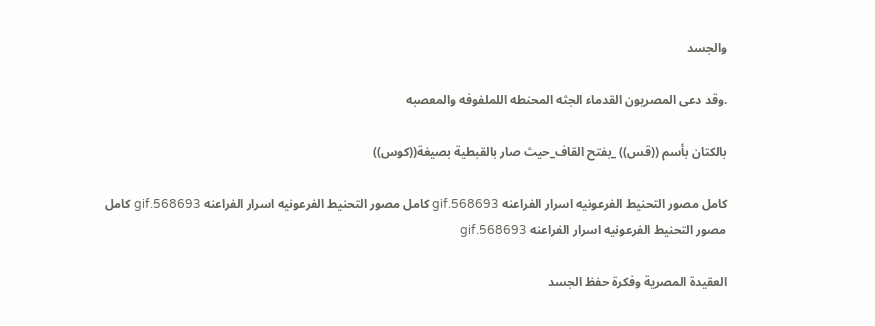والجسد

.وقد دعى المصريون القدماء الجثه المحنطه اللملفوفه والمعصبه

بالكتان بأسم ((قس)) _بفتح القاف_حيث صار بالقبطية بصيغة((كوس))

كامل مصور التحنيط الفرعونيه اسرار الفراعنه 568693.gif كامل مصور التحنيط الفرعونيه اسرار الفراعنه 568693.gif كامل مصور التحنيط الفرعونيه اسرار الفراعنه 568693.gif

العقيدة المصرية وفكرة حفظ الجسد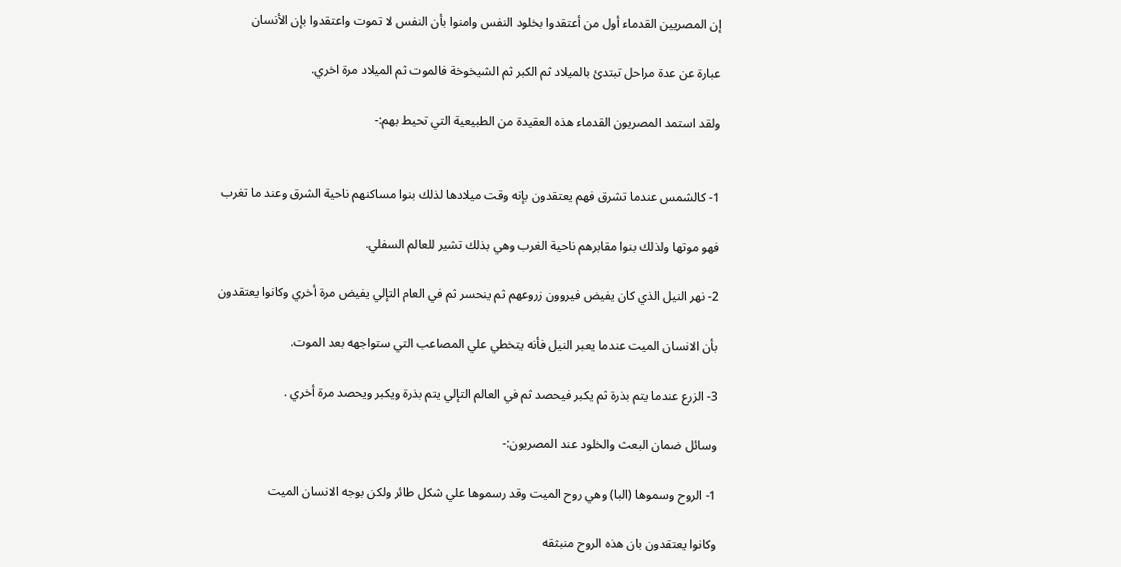إن المصريين القدماء أول من أعتقدوا بخلود النفس وامنوا بأن النفس لا تموت واعتقدوا بإن الأنسان

عبارة عن عدة مراحل تبتدئ بالميلاد ثم الكبر ثم الشيخوخة فالموت ثم الميلاد مرة اخري.

ولقد استمد المصريون القدماء هذه العقيدة من الطبيعية التي تحيط بهم:-


1- كالشمس عندما تشرق فهم يعتقدون بإنه وقت ميلادها لذلك بنوا مساكنهم ناحية الشرق وعند ما تغرب

فهو موتها ولذلك بنوا مقابرهم ناحية الغرب وهي بذلك تشير للعالم السفلي.

2- نهر النيل الذي كان يفيض فيروون زروعهم ثم ينحسر ثم في العام التإلي يفيض مرة أخري وكانوا يعتقدون

بأن الانسان الميت عندما يعبر النيل فأنه يتخطي علي المصاعب التي ستواجهه بعد الموت.

3- الزرع عندما يتم بذرة ثم يكبر فيحصد ثم في العالم التإلي يتم بذرة ويكبر ويحصد مرة أخري .

وسائل ضمان البعث والخلود عند المصريون:-

1- الروح وسموها (البا) وهي روح الميت وقد رسموها علي شكل طائر ولكن بوجه الانسان الميت

وكانوا يعتقدون بان هذه الروح منبثقه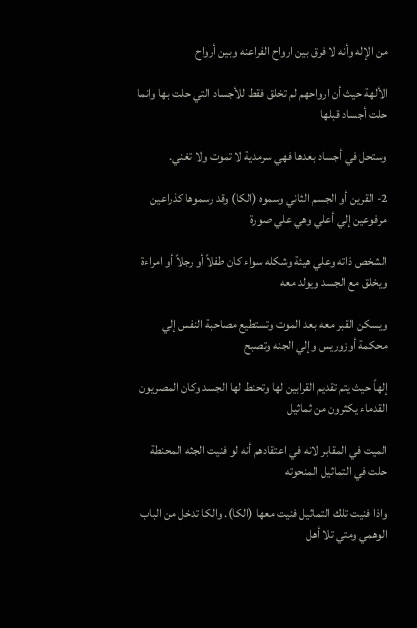من الإله وأنه لا فرق بين ارواح الفراعنه وبين أرواح

الألهة حيث أن ارواحهم لم تخلق فقط للأجساد التي حلت بها وانما حلت أجساد قبلها

وستحل في أجساد بعدها فهي سرمدية لا تموت ولا تغني.

2- القرين أو الجسم الثاني وسموه (الكا) وقد رسموها كذراعين مرفوعين إلي أعلي وهي علي صورة

الشخص ذاته وعلي هيئة وشكله سواء كان طفلاً أو رجلاً أو امراءة ويخلق مع الجسد ويولد معه

ويسكن القبر معه بعد الموت وتستطيع مصاحبة النفس إلي محكمة أوزوريس وإلي الجنه وتصبح

إلهاً حيث يتم تقديم القرابين لها وتحنط لها الجسد وكان المصريون القدماء يكثرون من ثماثيل

الميت في المقابر لانه في اعتقادهم أنه لو فنيت الجثه المحنطة حلت في التماثيل المنحوته

واذا فنيت تلك التماثيل فنيت معها (الكا). والكا تدخل من الباب الوهمي ومتي تلا أهل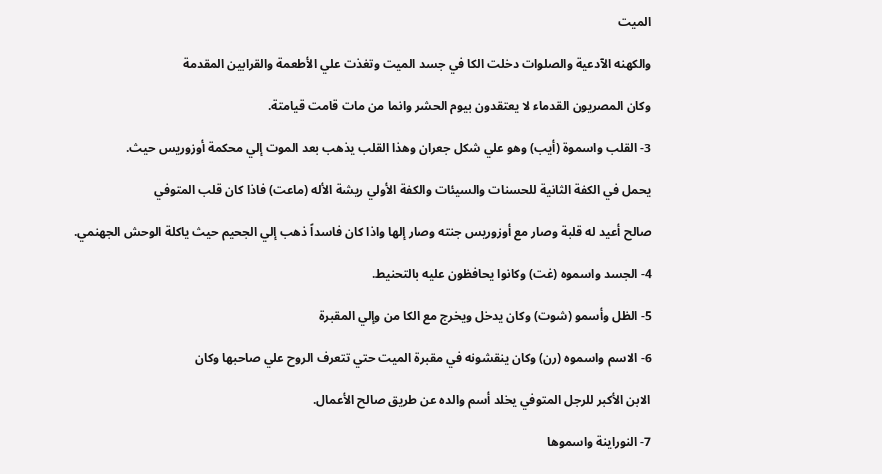الميت

والكهنه الآدعية والصلوات دخلت الكا في جسد الميت وتغذت علي الأطعمة والقرابين المقدمة

وكان المصريون القدماء لا يعتقدون بيوم الحشر وانما من مات قامت قيامتة.

3- القلب واسموة (أيب) وهو علي شكل جعران وهذا القلب يذهب بعد الموت إلي محكمة أوزوريس حيث.

يحمل في الكفة الثانية للحسنات والسيئات والكفة الأولي ريشة الأله (ماعت) فاذا كان قلب المتوفي

صالح أعيد له قلبة وصار مع أوزوريس جنته وصار إلها واذا كان فاسداً ذهب إلي الجحيم حيث ياكلة الوحش الجهنمي.

4- الجسد واسموه (غت) وكانوا يحافظون عليه بالتحنيط.

5- الظل وأسمو (شوت) وكان يدخل ويخرج مع الكا من وإلي المقبرة

6- الاسم واسموه (رن) وكان ينقشونه في مقبرة الميت حتي تتعرف الروح علي صاحبها وكان

الابن الأكبر للرجل المتوفي يخلد أسم والده عن طريق صالح الأعمال.

7- النوراينة واسموها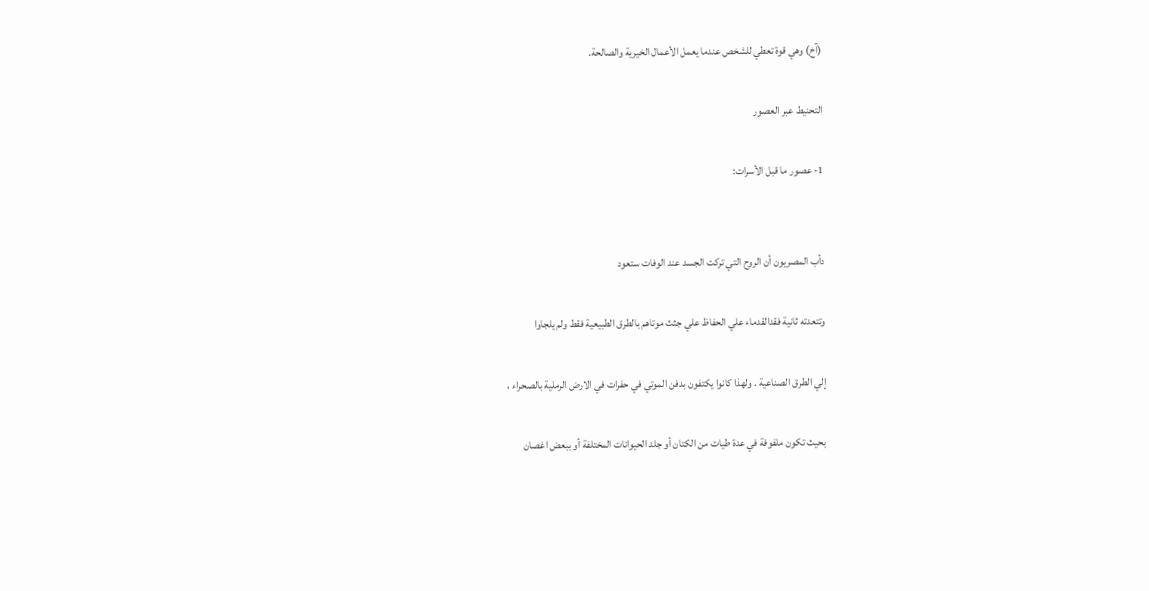(آخ) وهي قوة تعطي للشخص عندما يعمل الأعمال الخيرية والصالحة.

التحنيط عبر العصور

1- عصور ما قبل الأسرات:


دأب المصريون أن الروح التي تركت الجسد عند الوفات ستعود

وتتعدته ثانية فقدالقدماء علي الحفاظ علي جثث موتاهم بالطرق الطبيعية فقط ولم يلجاوا

إلي الطرق الصناعية . ولهذا كانوا يكتفون بدفن الموتي في حفرات في الارض الرملية بالصحراء ،

بحيث تكون ملفوفة في عدة طيات من الكتان أو جلد الحيوانات المختلفة أو ببعض اغصان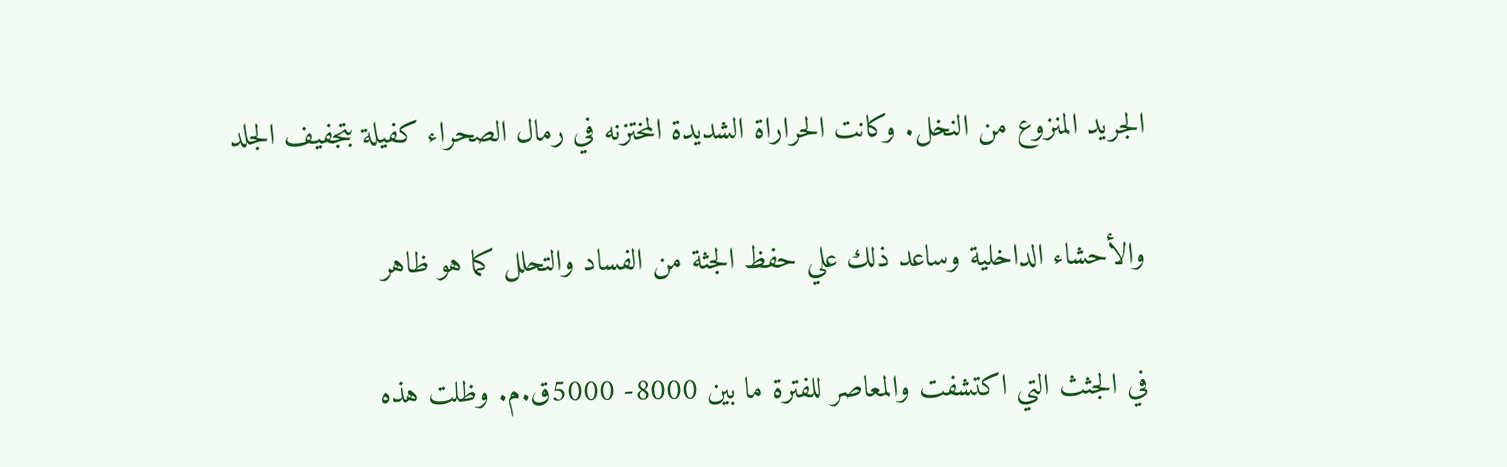الجريد المنزوع من النخل. وكانت الحراراة الشديدة المختزنه في رمال الصحراء كفيلة بتجفيف الجلد

والأحشاء الداخلية وساعد ذلك علي حفظ الجثة من الفساد والتحلل كما هو ظاهر

في الجثث التي اكتشفت والمعاصر للفترة ما بين 8000- 5000ق.م. وظلت هذه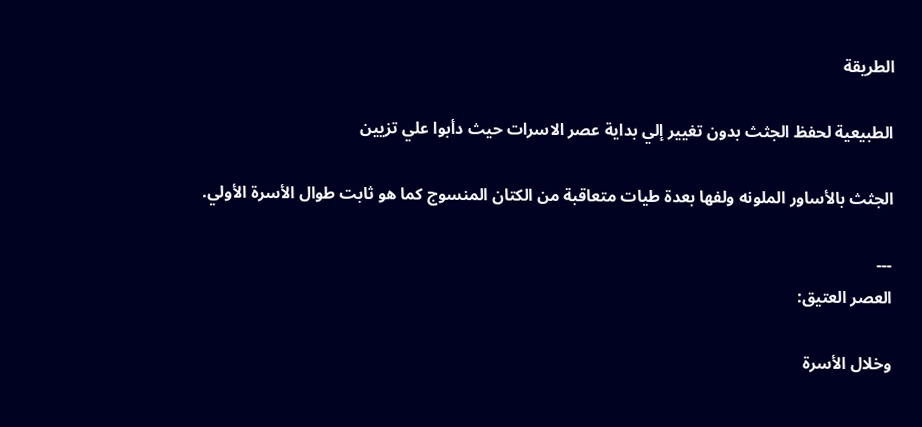الطريقة

الطبيعية لحفظ الجثث بدون تغيير إلي بداية عصر الاسرات حيث دأبوا علي تزيين

الجثث بالأساور الملونه ولفها بعدة طيات متعاقبة من الكتان المنسوج كما هو ثابت طوال الأسرة الأولي.

---
العصر العتيق:

وخلال الأسرة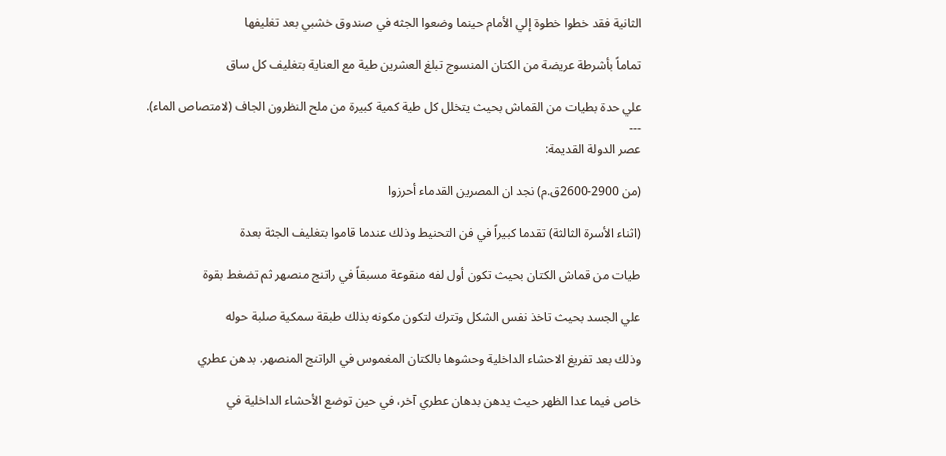الثانية فقد خطوا خطوة إلي الأمام حينما وضعوا الجثه في صندوق خشبي بعد تغليفها

تماماً بأشرطة عريضة من الكتان المنسوج تبلغ العشرين طية مع العناية بتغليف كل ساق

علي حدة بطيات من القماش بحيث يتخلل كل طية كمية كبيرة من ملح النظرون الجاف (لامتصاص الماء).
---
عصر الدولة القديمة:

(من 2900-2600ق.م) نجد ان المصرين القدماء أحرزوا

(اثناء الأسرة الثالثة) تقدما كبيراً في فن التحنيط وذلك عندما قاموا بتغليف الجثة بعدة

طيات من قماش الكتان بحيث تكون أول لفه منقوعة مسبقاً في راتنج منصهر ثم تضغط بقوة

علي الجسد بحيث تاخذ نفس الشكل وتترك لتكون مكونه بذلك طبقة سمكية صلبة حوله

وذلك بعد تفريغ الاحشاء الداخلية وحشوها بالكتان المغموس في الراتنج المنصهر. بدهن عطري

خاص فيما عدا الظهر حيث يدهن بدهان عطري آخر، في حين توضع الأحشاء الداخلية في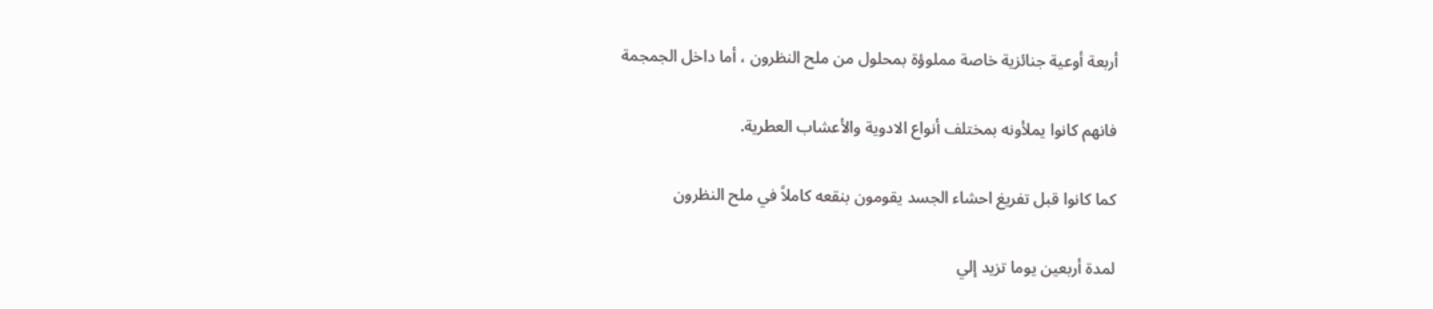أربعة أوعية جنائزية خاصة مملوؤة بمحلول من ملح النظرون ، أما داخل الجمجمة

فانهم كانوا يملأونه بمختلف أنواع الادوية والأعشاب العطرية.

كما كانوا قبل تفريغ احشاء الجسد يقومون بنقعه كاملاً في ملح النظرون

لمدة أربعين يوما تزيد إلي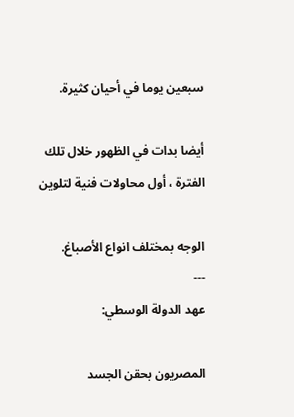سبعين يوما في أحيان كثيرة.

أيضا بدات في الظهور خلال تلك الفترة ، أول محاولات فنية لتلوين

الوجه بمختلف انواع الأصباغ.
---
عهد الدولة الوسطي:

المصريون بحقن الجسد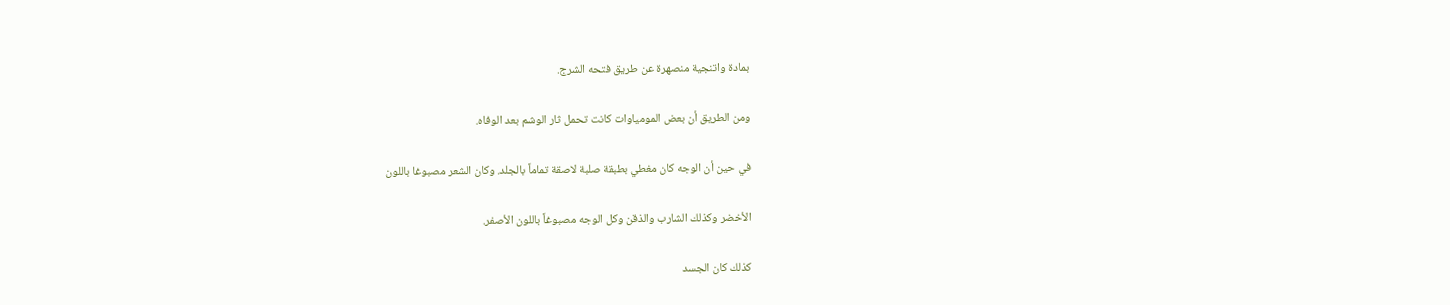بمادة واتنجية منصهرة عن طريق فتحه الشرج.

ومن الطريق أن بعض المومياوات كانت تحمل ثار الوشم بعد الوفاه.

في حين أن الوجه كان مغطي بطبقة صلبة لاصقة تماماً بالجلد. وكان الشعر مصبوغا باللون

الأخضر وكذلك الشارب والذقن وكل الوجه مصبوغاً باللون الأصفر.

كذلك كان الجسد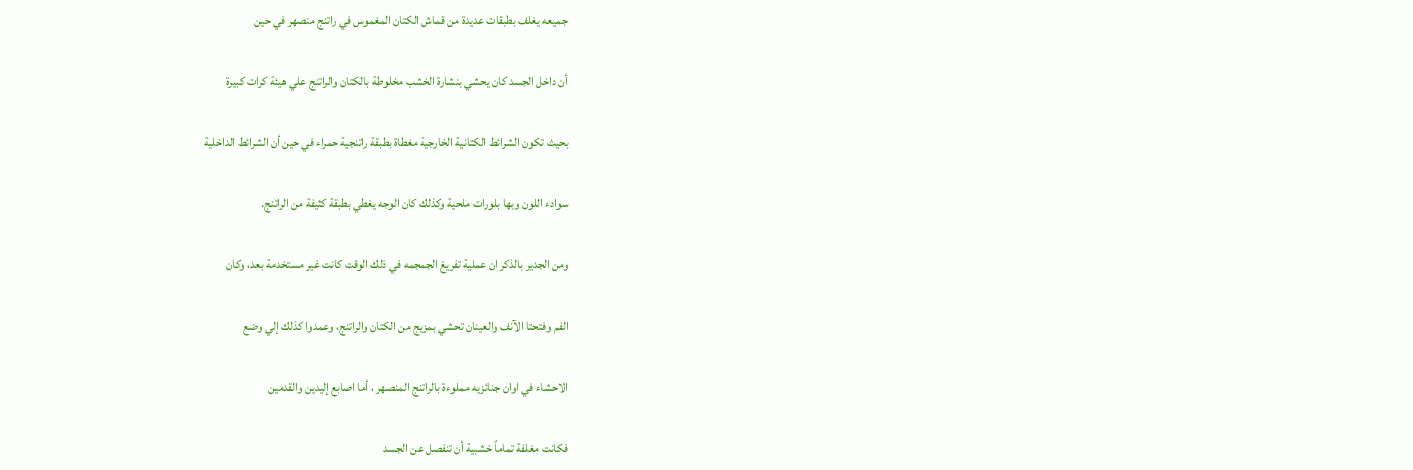جميعه يغلف بطبقات عديدة من قماش الكتان المغموس في راتنج منصهر في حين

أن داخل الجسد كان يحشي بنشارة الخشب مخلوطة بالكتان والراتنج علي هيئة كرات كبيرة

بحيث تكون الشرائط الكتانية الخارجية مغطاة بطبقة راتنجية حمراء في حين أن الشرائط الداخلية

سوادء اللون وبها بلورات ملحية وكذلك كان الوجه يغطي بطبقة كثيفة من الراتنج.

ومن الجدير بالذكر ان عملية تفريغ الجمجمه في ذلك الوقت كانت غير مستخدمة بعد، وكان

الفم وفتحتا الآنف والعينان تحشي بمزيج من الكتان والراتنج، وعمدوا كذلك إلي وضع

الاحشاء في اوان جنائزيه مملوءة بالراتنج المنصهر ، أما اصابع إليدين والقدمين

فكانت مغلفة تماماً خشبية أن تنفصل عن الجسد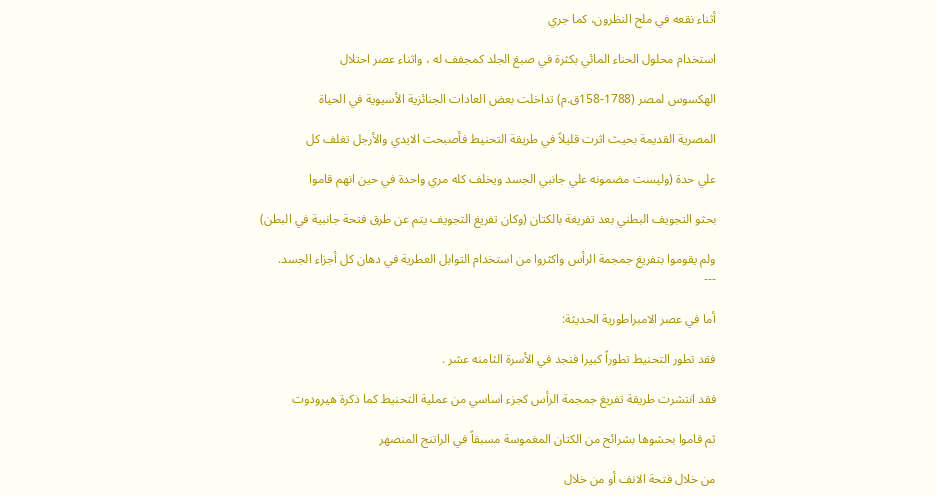أثناء نقعه في ملح النظرون، كما جري

استخدام محلول الحناء المائي بكثرة في صبغ الجلد كمجفف له ، واثناء عصر احتلال

الهكسوس لمصر (1788-158ق.م) تداخلت بعض العادات الجنائزية الأسيوية في الحياة

المصرية القديمة بحيث اثرت قليلاً في طريقة التحنيط فأصبحت الايدي والأرجل تغلف كل

علي حدة (وليست مضمونه علي جانبي الجسد ويخلف كله مري واحدة في حين انهم قاموا

بحثو التجويف البطني بعد تفريغة بالكتان (وكان تفريغ التجويف يتم عن طرق فتحة جانبية في البطن)

ولم يقوموا بتفريغ جمجمة الرأس واكثروا من استخدام التوابل العطرية في دهان كل أجزاء الجسد.
---

أما في عصر الامبراطورية الحديثة:

فقد تطور التحنيط تطوراً كبيرا فنجد في الأسرة الثامنه عشر .

فقد انتشرت طريقة تفريغ جمجمة الرأس كجزء اساسي من عملية التحنيط كما ذكرة هيرودوت

ثم قاموا بحشوها بشرائح من الكتان المغموسة مسبقاً في الراتنج المنصهر

من خلال فتحة الانف أو من خلال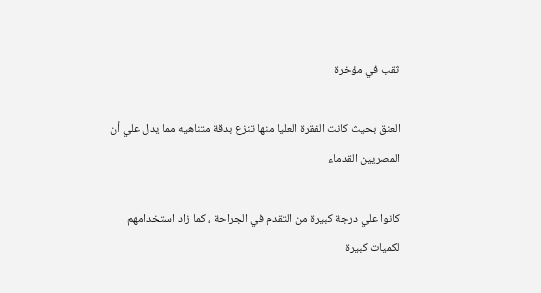ثقب في مؤخرة

العنق بحيث كانت الفقرة العليا منها تنزع بدقة متناهيه مما يدل علي أن المصريين القدماء

كانوا علي درجة كبيرة من التقدم في الجراحة ، كما زاد استخدامهم لكميات كبيرة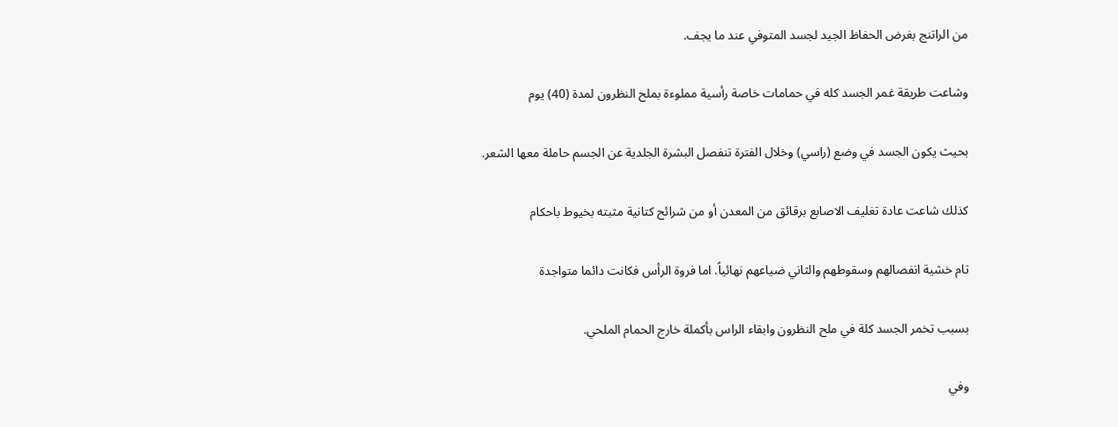من الراتنج بغرض الحفاظ الجيد لجسد المتوفي عند ما يجف.

وشاعت طريقة غمر الجسد كله في حمامات خاصة رأسية مملوءة بملح النظرون لمدة (40) يوم

بحيث يكون الجسد في وضع (راسي) وخلال الفترة تنفصل البشرة الجلدية عن الجسم حاملة معها الشعر.

كذلك شاعت عادة تغليف الاصابع برقائق من المعدن أو من شرائح كتانية مثبته بخيوط باحكام

تام خشية انفصالهم وسقوطهم والثاني ضياعهم نهائياً. اما فروة الرأس فكانت دائما متواجدة

بسبب تخمر الجسد كلة في ملح النظرون وابقاء الراس بأكملة خارج الحمام الملحي.

وفي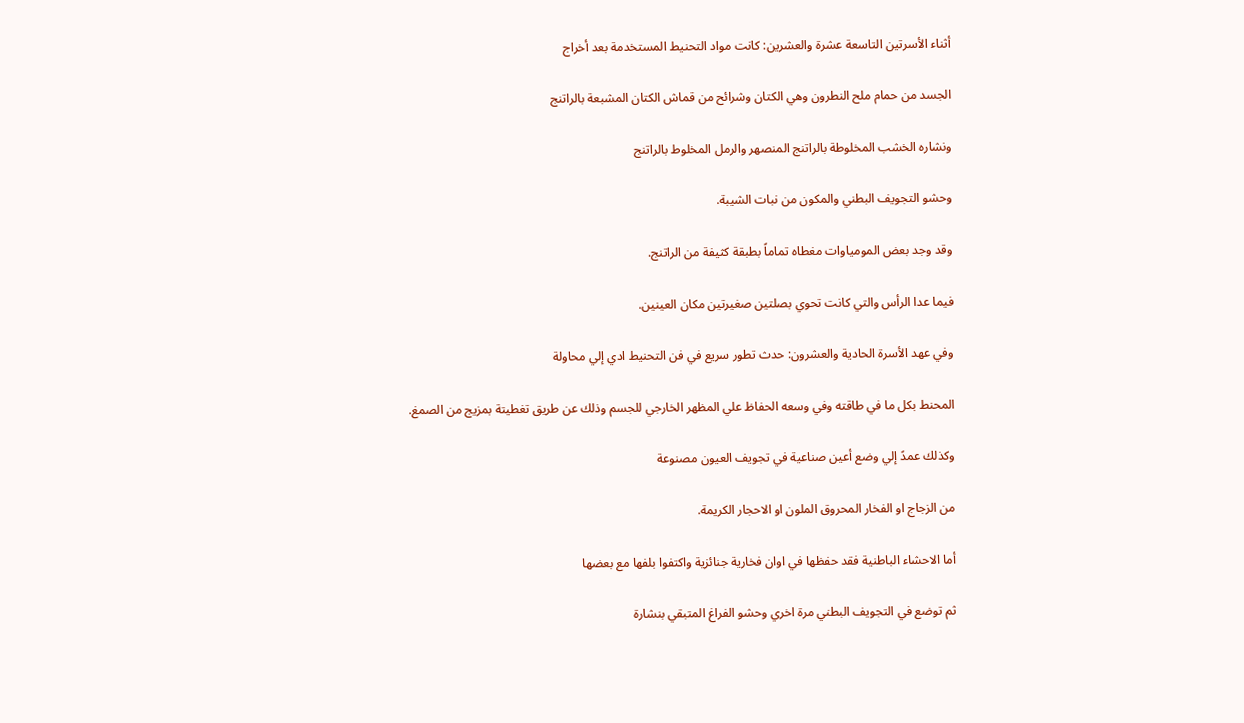أثناء الأسرتين التاسعة عشرة والعشرين: كانت مواد التحنيط المستخدمة بعد أخراج

الجسد من حمام ملح النطرون وهي الكتان وشرائح من قماش الكتان المشبعة بالراتنج

ونشاره الخشب المخلوطة بالراتنج المنصهر والرمل المخلوط بالراتنج

وحشو التجويف البطني والمكون من نبات الشيبة.

وقد وجد بعض المومياوات مغطاه تماماً بطبقة كثيفة من الراتنج.

فيما عدا الرأس والتي كانت تحوي بصلتين صغيرتين مكان العينين.

وفي عهد الأسرة الحادية والعشرون: حدث تطور سريع في فن التحنيط ادي إلي محاولة

المحنط بكل ما في طاقته وفي وسعه الحفاظ علي المظهر الخارجي للجسم وذلك عن طريق تغطيتة بمزيج من الصمغ.

وكذلك عمدً إلي وضع أعين صناعية في تجويف العيون مصنوعة

من الزجاج او الفخار المحروق الملون او الاحجار الكريمة.

أما الاحشاء الباطنية فقد حفظها في اوان فخارية جنائزية واكتفوا بلفها مع بعضها

ثم توضع في التجويف البطني مرة اخري وحشو الفراغ المتبقي بنشارة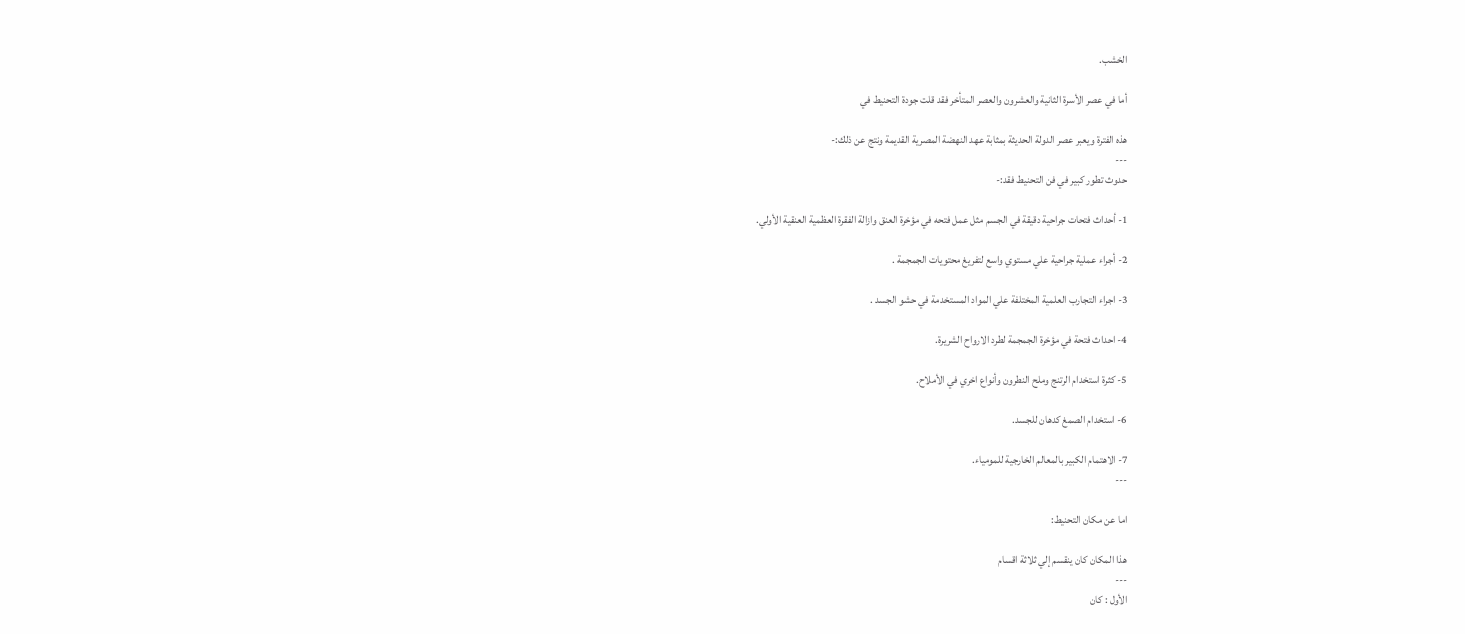الخشب.

أما في عصر الأسرة الثانية والعشرون والعصر المتأخر فقد قلت جودة التحنيط في

هذه الفترة ويعبر عصر الدولة الحديثة بمثابة عهد النهضة المصرية القديمة ونتج عن ذلك:-
---
حدوث تطور كبير في فن التحنيط فقد:-

1- أحداث فتحات جراحية دقيقة في الجسم مثل عمل فتحه في مؤخرة العنق وازالة الفقرة العظمية العنقية الأولي.

2- أجراء عملية جراحية علي مستوي واسع لتفريغ محتويات الجمجمة .

3- اجراء التجارب العلمية المختلفة علي المواد المستخدمة في حشو الجسد .

4- احداث فتحة في مؤخرة الجمجمة لطرد الارواح الشريرة.

5- كثرة استخدام الرتنج وملح النطرون وأنواع اخري في الأملاح.

6- استخدام الصمغ كدهان للجسد.

7- الاهتمام الكبير بالمعالم الخارجية للمومياء.
---

اما عن مكان التحنيط:

هذا المكان كان ينقسم إلي ثلاثة اقسام
---
الأول : كان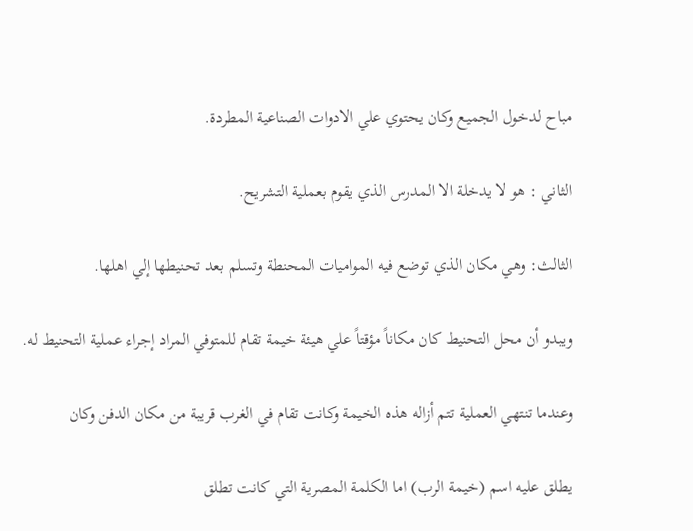مباح لدخول الجميع وكان يحتوي علي الادوات الصناعية المطردة.

الثاني : هو لا يدخلة الا المدرس الذي يقوم بعملية التشريح.

الثالث: وهي مكان الذي توضع فيه المواميات المحنطة وتسلم بعد تحنيطها إلي اهلها.

ويبدو أن محل التحنيط كان مكاناً مؤقتاً علي هيئة خيمة تقام للمتوفي المراد إجراء عملية التحنيط له.

وعندما تنتهي العملية تتم أزاله هذه الخيمة وكانت تقام في الغرب قريبة من مكان الدفن وكان

يطلق عليه اسم (خيمة الرب) اما الكلمة المصرية التي كانت تطلق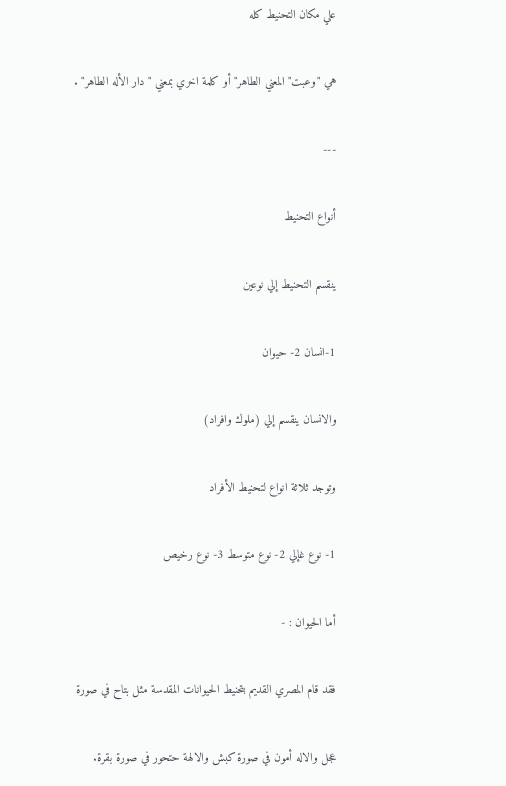علي مكان التحنيط كله

هي "وعبت" المعني الطاهر" أو كلمة اخري بمعني "دار الأله الطاهر" .

---

أنواع التحنيط

ينقسم التحنيط إلي نوعين

1-انسان 2- حيوان

والانسان ينقسم إلي (ملوك وافراد)

وتوجد ثلاثة انواع لتحنيط الأفراد

1- نوع غإلي 2- نوع متوسط 3- نوع رخيص

أما الحيوان : -

فقد قام المصري القديم بتحنيط الحيوانات المقدسة مثل بتاح في صورة

عجل والاله أمون في صورة كبش والالهة حتحور في صورة بقرة.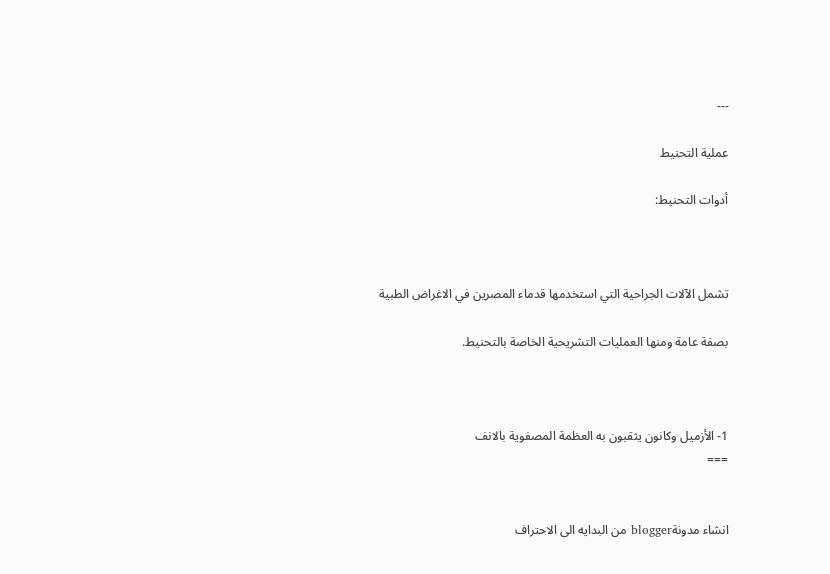---

عملية التحنيط

أدوات التحنيط:



تشمل الآلات الجراحية التي استخدمها قدماء المصرين في الاغراض الطبية

بصفة عامة ومنها العمليات التشريحية الخاصة بالتحنيط.



1- الأزميل وكانون يثقبون به العظمة المصفوية بالانف
===


انشاء مدونةblogger من البدايه الى الاحتراف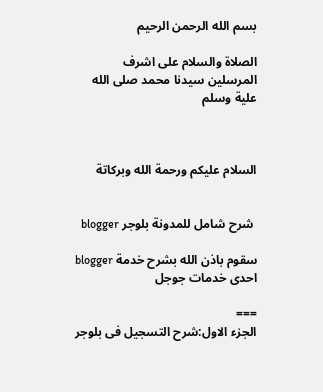بسم الله الرحمن الرحيم

الصلاة والسلام على اشرف المرسلين سيدنا محمد صلى الله علية وسلم



السلام عليكم ورحمة الله وبركاتة


 شرح شامل للمدونة بلوجر blogger

سقوم باذن الله بشرح خدمة blogger احدى خدمات جوجل

===
الجزء الاول:شرح التسجيل فى بلوجر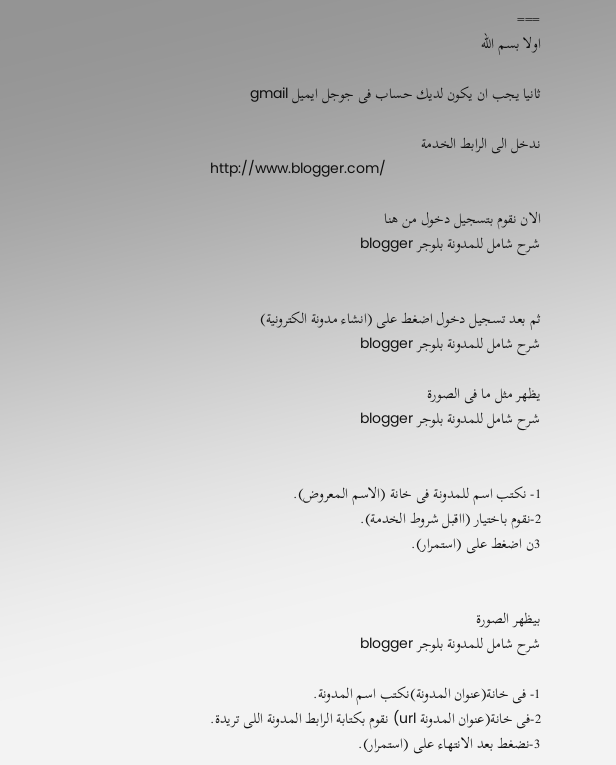===
اولا بسم الله

ثانيا يجب ان يكون لديك حساب فى جوجل ايميل gmail

ندخل الى الرابط الخدمة
http://www.blogger.com/

الان نقوم بتسجيل دخول من هنا
شرح شامل للمدونة بلوجر blogger


ثم بعد تسجيل دخول اضغط على (انشاء مدونة الكترونية)
شرح شامل للمدونة بلوجر blogger

يظهر مثل ما فى الصورة
شرح شامل للمدونة بلوجر blogger


1- نكتب اسم للمدونة فى خانة (الاسم المعروض).
2-نقوم باختيار (ااقبل شروط الخدمة).
3ن اضغط على (استمرار).


بيظهر الصورة
شرح شامل للمدونة بلوجر blogger

1- فى خانة(عنوان المدونة)نكتب اسم المدونة.
2-فى خانة(عنوان المدونة url) نقوم بكتابة الرابط المدونة اللى تريدة.
3-نضغط بعد الانتهاء على (استمرار).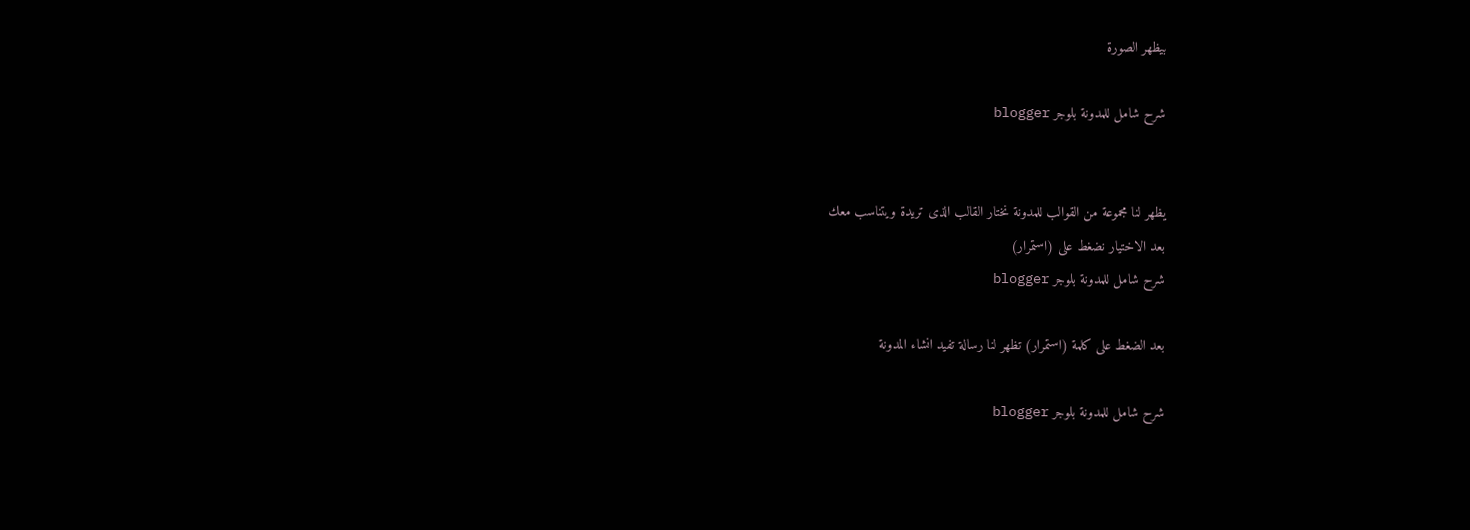بيظهر الصورة

شرح شامل للمدونة بلوجر blogger


يظهر لنا مجموعة من القوالب للمدونة نختار القالب الذى تريدة ويتناسب معك
بعد الاختيار نضغط على (استمرار)
شرح شامل للمدونة بلوجر blogger

بعد الضغط على كلمة (استمرار) تظهر لنا رسالة تفيد انشاء المدونة

شرح شامل للمدونة بلوجر blogger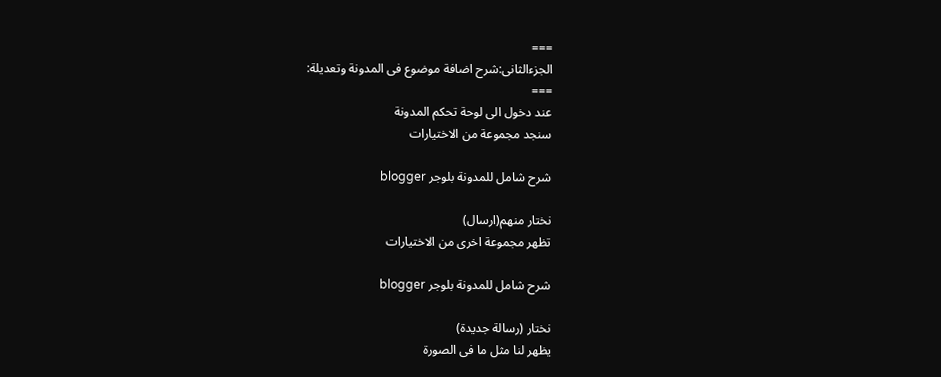===
الجزءالثانى:شرح اضافة موضوع فى المدونة وتعديلة:
===
عند دخول الى لوحة تحكم المدونة
سنجد مجموعة من الاختيارات

شرح شامل للمدونة بلوجر blogger

نختار منهم(ارسال)
تظهر مجموعة اخرى من الاختيارات

شرح شامل للمدونة بلوجر blogger

نختار (رسالة جديدة)
يظهر لنا مثل ما فى الصورة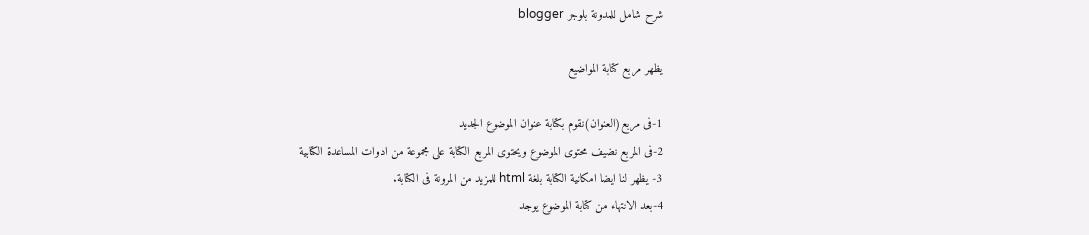شرح شامل للمدونة بلوجر blogger

يظهر مربع كتابة المواضيع

1-فى مربع(العنوان)نقوم بكتابة عنوان الموضوع الجديد
2-فى المربع نضيف محتوى الموضوع ويحتوى المربع الكتابة على مجموعة من ادوات المساعدة الكتابية
3- يظهر لنا ايضا امكانية الكتابة بلغة html للمزيد من المرونة فى الكتابة.
4-بعد الانتهاء من كتابة الموضوع يوجد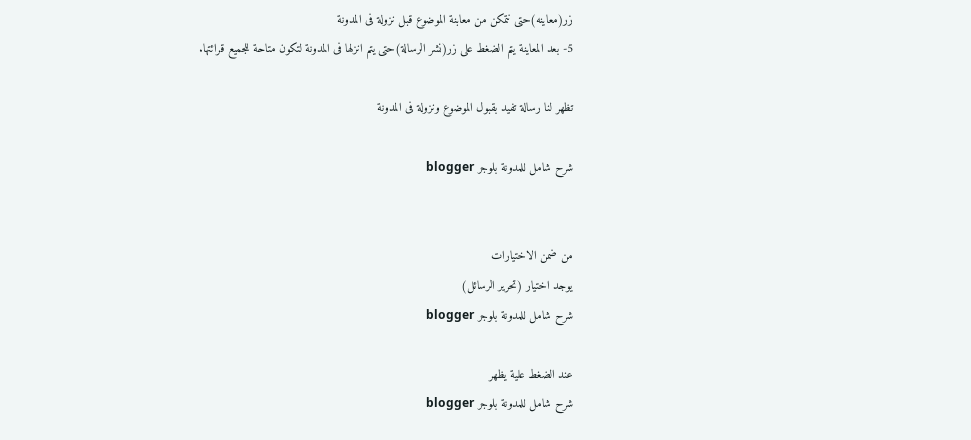زر(معاينه)حتى نتمكن من معابنة الموضوع قبل نزولة فى المدونة
5- بعد المعاينة يتم الضغط على زر(نشر الرسالة)حتى يتم انزلها فى المدونة لتكون متاحة للجميع قرائتها.

تظهر لنا رسالة تفيد بقبول الموضوع ونزولة فى المدونة

شرح شامل للمدونة بلوجر blogger


من ضمن الاختيارات
يوجد اختيار (تحرير الرسائل)
شرح شامل للمدونة بلوجر blogger

عند الضغط علية يظهر
شرح شامل للمدونة بلوجر blogger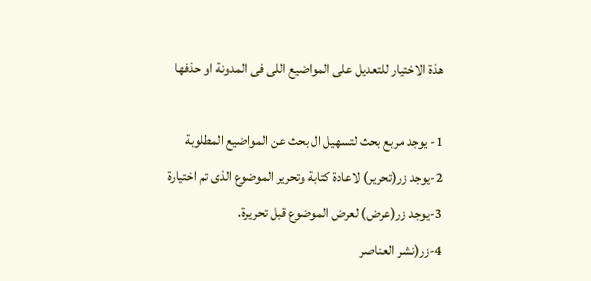هذة الاختيار للتعديل على المواضيع اللى فى المدونة او حذفها

1- يوجد مربع بحث لتسهيل ال بحث عن المواضيع المطلوبة
2-يوجد زر(تحرير) لاعادة كتابة وتحرير الموضوع الذى تم اختيارة
3-يوجد زر(عرض) لعرض الموضوع قبل تحريرة.
4-زر(نشر العناصر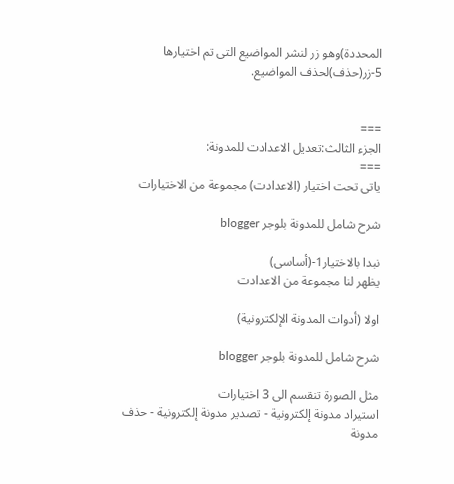المحددة)وهو زر لنشر المواضيع التى تم اختيارها
5-زر(حذف)لحذف المواضيع.


===
الجزء الثالث:تعديل الاعدادت للمدونة:
===
ياتى تحت اختيار (الاعدادت) مجموعة من الاختيارات

شرح شامل للمدونة بلوجر blogger

نبدا بالاختيار1-(أساسى)
يظهر لنا مجموعة من الاعدادت

اولا (أدوات المدونة الإلكترونية)

شرح شامل للمدونة بلوجر blogger

مثل الصورة تنقسم الى 3 اختيارات
استيراد مدونة إلكترونية - تصدير مدونة إلكترونية - حذف مدونة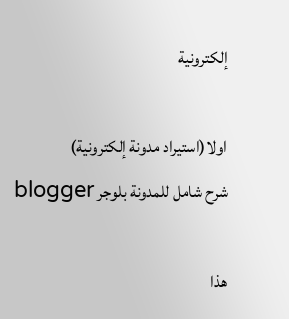إلكترونية

اولا(استيراد مدونة إلكترونية)
شرح شامل للمدونة بلوجر blogger

هذا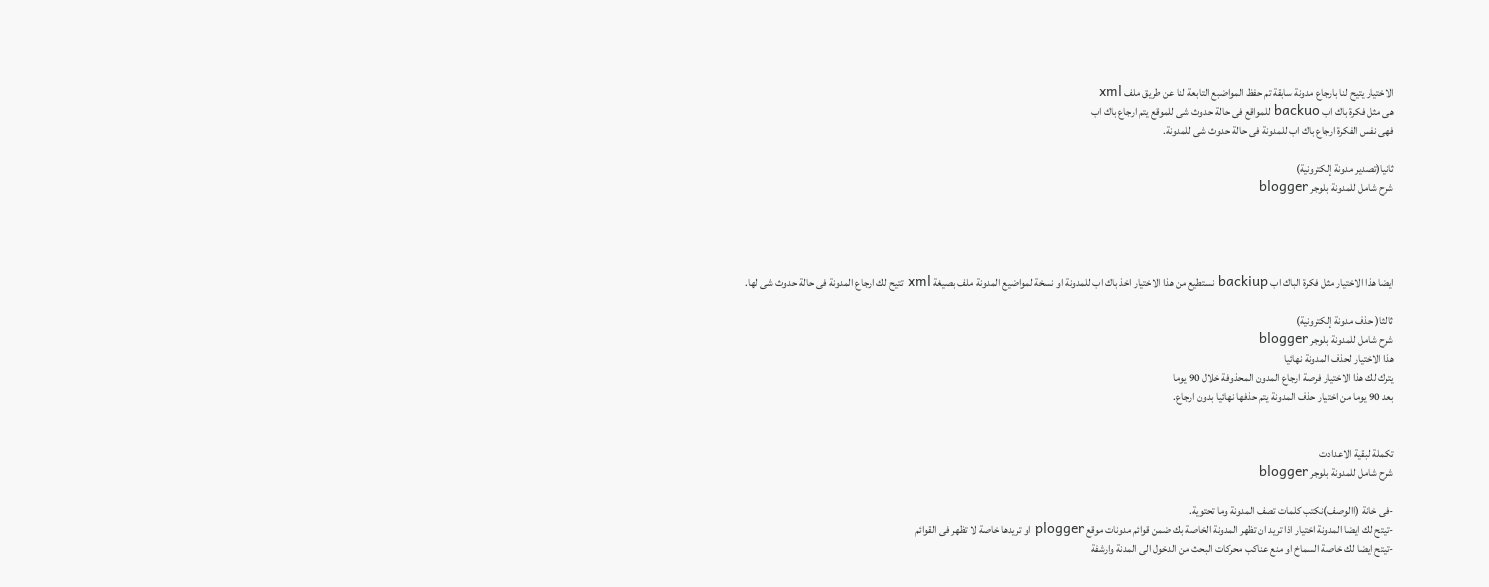الاختيار يتيح لنا بارجاع مدونة سابقة تم حفظ المواضبع التابعة لنا عن طريق ملف xml
هى مثل فكرة باك اب backuo للمواقع فى حالة حدوث شى للموقع يتم ارجاع باك اب
فهى نفس الفكرة ارجاع باك اب للمدونة فى حالة حدوث شى للمدونة.

ثانيا(تصدير مدونة إلكترونية)
شرح شامل للمدونة بلوجر blogger




ايضا هذا الاختيار مثل فكرة الباك اب backiup نستطيع من هذا الاختيار اخذ باك اب للمدونة او نسخة لمواضيع المدونة ملف بصيغة xml تتيح لك ارجاع المدونة فى حالة حدوث شى لها.

ثالثا( حذف مدونة إلكترونية)
شرح شامل للمدونة بلوجر blogger
هذا الاختيار لحذف المدونة نهائيا
يترك لك هذا الاختيار فرصة ارجاع المدون المحذوفة خلال 90 يوما
بعد 90 يوما من اختيار حذف المدونة يتم حذفها نهائيا بدون ارجاع.


تكملة لبقية الاعدادت
شرح شامل للمدونة بلوجر blogger

-فى خانة (االوصف)نكتب كلمات تصف المدونة وما تحتوية.
-تيتح لك ايضا المدونة اختيار اذا تريد ان تظهر المدونة الخاصة بك ضمن قوائم مدونات موقع plogger او تريدها خاصة لا تظهر فى القوائم
-تيتح ايضا لك خاصة السماخ او منع عناكب محركات البحث من الدخول الى المدنة وارشفة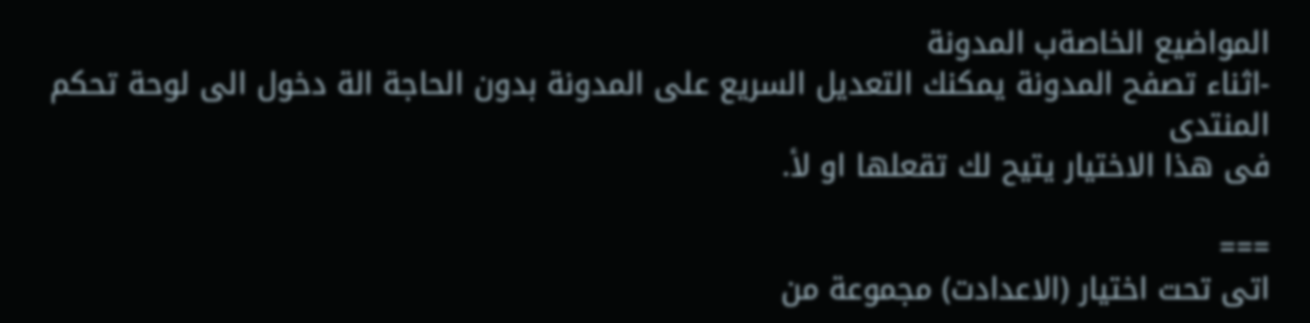المواضيع الخاصةب المدونة
-اثناء تصفح المدونة يمكنك التعديل السريع على المدونة بدون الحاجة الة دخول الى لوحة تحكم المنتدى
فى هذا الاختيار يتيح لك تقعلها او لأ.

===
اتى تحت اختيار (الاعدادت) مجموعة من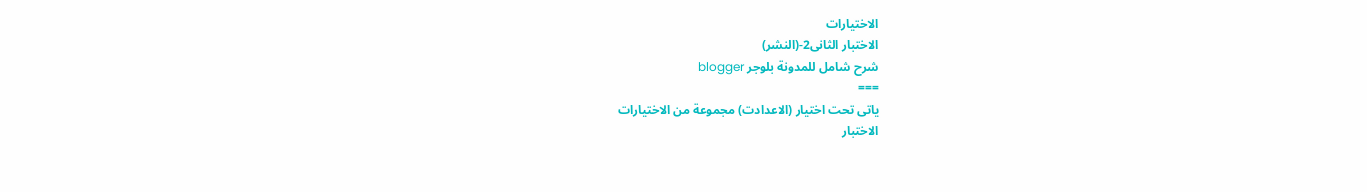الاختيارات
الاختبار الثانى2-(النشر)
شرح شامل للمدونة بلوجر blogger
===
ياتى تحت اختيار (الاعدادت) مجموعة من الاختيارات
الاختبار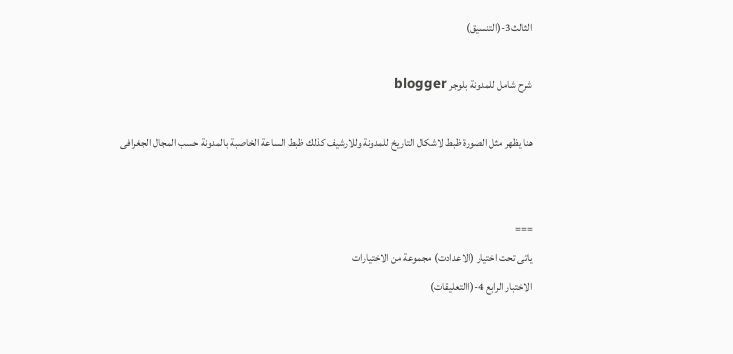الثالث3-(التنسيق)

شرح شامل للمدونة بلوجر blogger

هنا يظهر مثل الصورة ظبط لاشكال التاريخ للمدونة وللارشيف كذلك ظبط الساعة الخاصبة بالمدونة حسب المجال الجغرافى


===
ياتى تحت اختيار (الاعدادت) مجموعة من الاختيارات
الاختبار الرابع 4-(االتعليقات)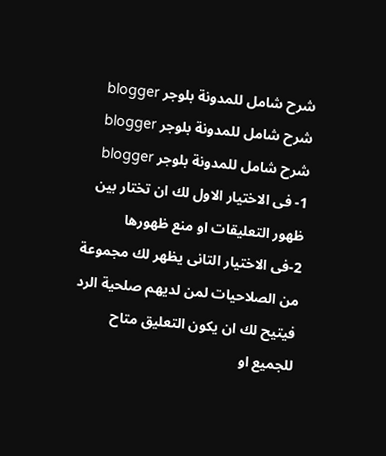شرح شامل للمدونة بلوجر blogger
شرح شامل للمدونة بلوجر blogger
شرح شامل للمدونة بلوجر blogger
1- فى الاختيار الاول لك ان تختار بين ظهور التعليقات او منع ظهورها
2-فى الاختيار التانى يظهر لك مجموعة من الصلاحيات لمن لديهم صلحية الرد فيتيح لك ان يكون التعليق متاح للجميع او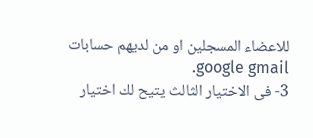للاعضاء المسجلين او من لديهم حسابات google gmail.
3- فى الاختيار الثالث يتيح لك اختيار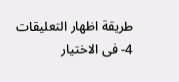طريقة اظهار التعليقات
4- فى الاختيار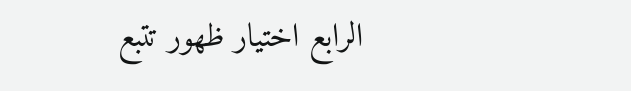الرابع اختيار ظهور تتبع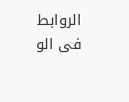الروابط فى الو